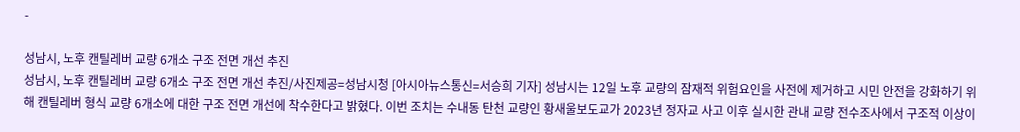-

성남시, 노후 캔틸레버 교량 6개소 구조 전면 개선 추진
성남시, 노후 캔틸레버 교량 6개소 구조 전면 개선 추진/사진제공=성남시청 [아시아뉴스통신=서승희 기자] 성남시는 12일 노후 교량의 잠재적 위험요인을 사전에 제거하고 시민 안전을 강화하기 위해 캔틸레버 형식 교량 6개소에 대한 구조 전면 개선에 착수한다고 밝혔다. 이번 조치는 수내동 탄천 교량인 황새울보도교가 2023년 정자교 사고 이후 실시한 관내 교량 전수조사에서 구조적 이상이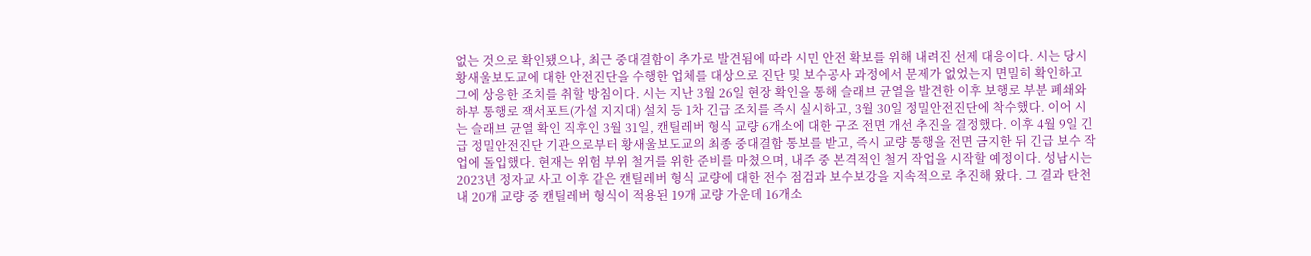없는 것으로 확인됐으나, 최근 중대결함이 추가로 발견됨에 따라 시민 안전 확보를 위해 내려진 선제 대응이다. 시는 당시 황새울보도교에 대한 안전진단을 수행한 업체를 대상으로 진단 및 보수공사 과정에서 문제가 없었는지 면밀히 확인하고 그에 상응한 조치를 취할 방침이다. 시는 지난 3월 26일 현장 확인을 통해 슬래브 균열을 발견한 이후 보행로 부분 폐쇄와 하부 통행로 잭서포트(가설 지지대) 설치 등 1차 긴급 조치를 즉시 실시하고, 3월 30일 정밀안전진단에 착수했다. 이어 시는 슬래브 균열 확인 직후인 3월 31일, 캔틸레버 형식 교량 6개소에 대한 구조 전면 개선 추진을 결정했다. 이후 4월 9일 긴급 정밀안전진단 기관으로부터 황새울보도교의 최종 중대결함 통보를 받고, 즉시 교량 통행을 전면 금지한 뒤 긴급 보수 작업에 돌입했다. 현재는 위험 부위 철거를 위한 준비를 마쳤으며, 내주 중 본격적인 철거 작업을 시작할 예정이다. 성남시는 2023년 정자교 사고 이후 같은 캔틸레버 형식 교량에 대한 전수 점검과 보수보강을 지속적으로 추진해 왔다. 그 결과 탄천 내 20개 교량 중 캔틸레버 형식이 적용된 19개 교량 가운데 16개소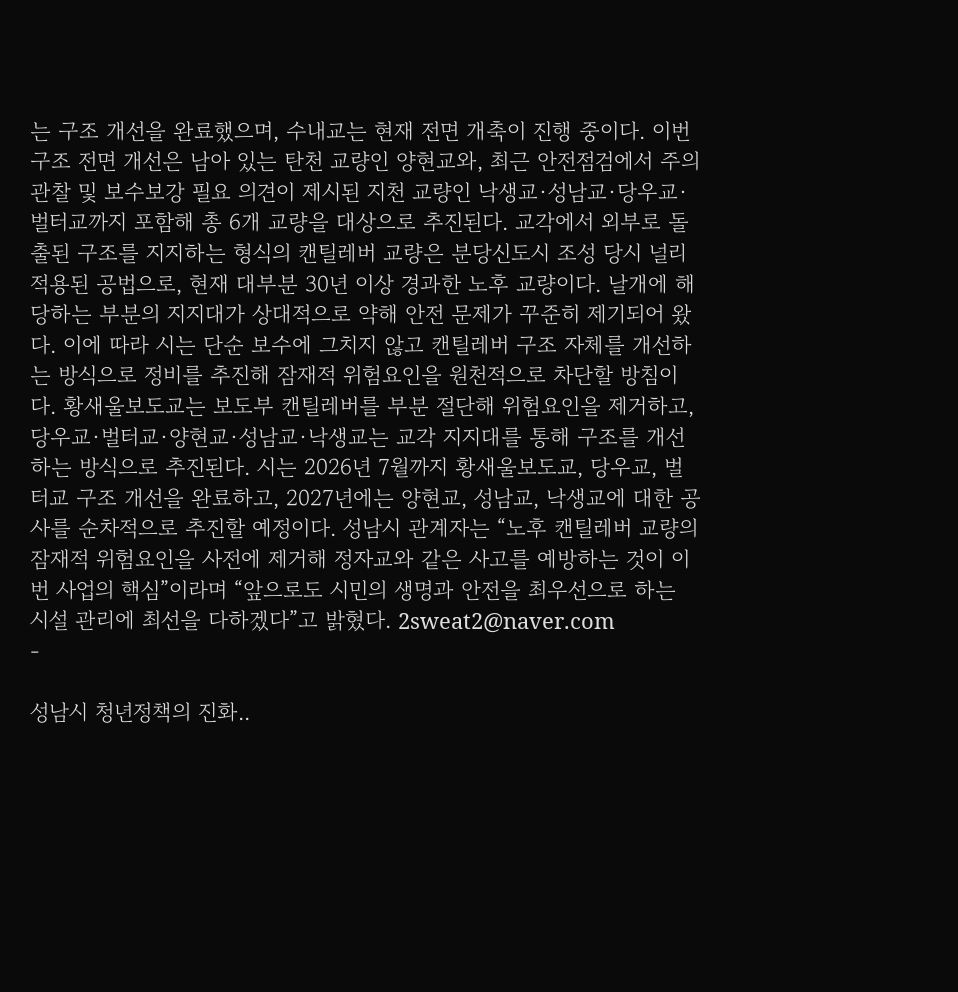는 구조 개선을 완료했으며, 수내교는 현재 전면 개축이 진행 중이다. 이번 구조 전면 개선은 남아 있는 탄천 교량인 양현교와, 최근 안전점검에서 주의관찰 및 보수보강 필요 의견이 제시된 지천 교량인 낙생교·성남교·당우교·벌터교까지 포함해 총 6개 교량을 대상으로 추진된다. 교각에서 외부로 돌출된 구조를 지지하는 형식의 캔틸레버 교량은 분당신도시 조성 당시 널리 적용된 공법으로, 현재 대부분 30년 이상 경과한 노후 교량이다. 날개에 해당하는 부분의 지지대가 상대적으로 약해 안전 문제가 꾸준히 제기되어 왔다. 이에 따라 시는 단순 보수에 그치지 않고 캔틸레버 구조 자체를 개선하는 방식으로 정비를 추진해 잠재적 위험요인을 원천적으로 차단할 방침이다. 황새울보도교는 보도부 캔틸레버를 부분 절단해 위험요인을 제거하고, 당우교·벌터교·양현교·성남교·낙생교는 교각 지지대를 통해 구조를 개선하는 방식으로 추진된다. 시는 2026년 7월까지 황새울보도교, 당우교, 벌터교 구조 개선을 완료하고, 2027년에는 양현교, 성남교, 낙생교에 대한 공사를 순차적으로 추진할 예정이다. 성남시 관계자는 “노후 캔틸레버 교량의 잠재적 위험요인을 사전에 제거해 정자교와 같은 사고를 예방하는 것이 이번 사업의 핵심”이라며 “앞으로도 시민의 생명과 안전을 최우선으로 하는 시설 관리에 최선을 다하겠다”고 밝혔다. 2sweat2@naver.com
-

성남시 청년정책의 진화..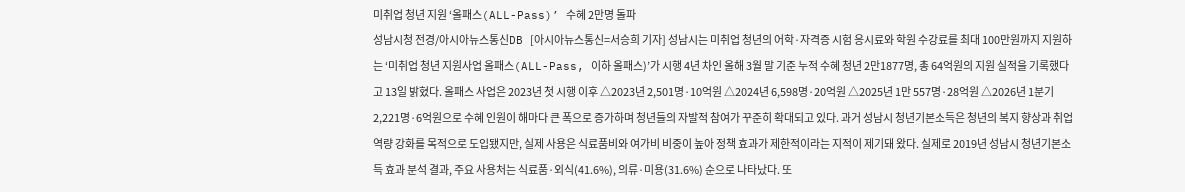미취업 청년 지원 ‘올패스(ALL-Pass)’ 수혜 2만명 돌파
성남시청 전경/아시아뉴스통신DB [아시아뉴스통신=서승희 기자] 성남시는 미취업 청년의 어학·자격증 시험 응시료와 학원 수강료를 최대 100만원까지 지원하는 ‘미취업 청년 지원사업 올패스(ALL-Pass, 이하 올패스)’가 시행 4년 차인 올해 3월 말 기준 누적 수혜 청년 2만1877명, 총 64억원의 지원 실적을 기록했다고 13일 밝혔다. 올패스 사업은 2023년 첫 시행 이후 △2023년 2,501명·10억원 △2024년 6,598명·20억원 △2025년 1만 557명·28억원 △2026년 1분기 2,221명·6억원으로 수혜 인원이 해마다 큰 폭으로 증가하며 청년들의 자발적 참여가 꾸준히 확대되고 있다. 과거 성남시 청년기본소득은 청년의 복지 향상과 취업역량 강화를 목적으로 도입됐지만, 실제 사용은 식료품비와 여가비 비중이 높아 정책 효과가 제한적이라는 지적이 제기돼 왔다. 실제로 2019년 성남시 청년기본소득 효과 분석 결과, 주요 사용처는 식료품·외식(41.6%), 의류·미용(31.6%) 순으로 나타났다. 또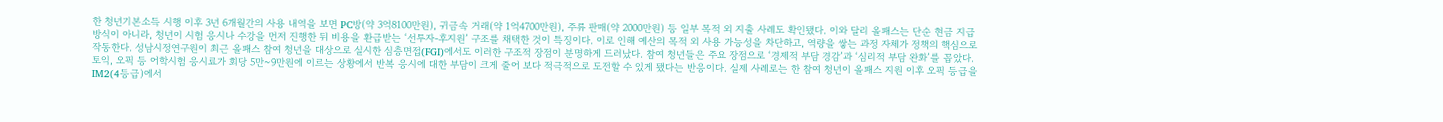한 청년기본소득 시행 이후 3년 6개월간의 사용 내역을 보면 PC방(약 3억8100만원), 귀금속 거래(약 1억4700만원), 주류 판매(약 2000만원) 등 일부 목적 외 지출 사례도 확인됐다. 이와 달리 올패스는 단순 현금 지급 방식이 아니라, 청년이 시험 응시나 수강을 먼저 진행한 뒤 비용을 환급받는 ‘선투자-후지원’ 구조를 채택한 것이 특징이다. 이로 인해 예산의 목적 외 사용 가능성을 차단하고, 역량을 쌓는 과정 자체가 정책의 핵심으로 작동한다. 성남시정연구원이 최근 올패스 참여 청년을 대상으로 실시한 심층면접(FGI)에서도 이러한 구조적 장점이 분명하게 드러났다. 참여 청년들은 주요 장점으로 ‘경제적 부담 경감’과 ‘심리적 부담 완화’를 꼽았다. 토익, 오픽 등 어학시험 응시료가 회당 5만~9만원에 이르는 상황에서 반복 응시에 대한 부담이 크게 줄어 보다 적극적으로 도전할 수 있게 됐다는 반응이다. 실제 사례로는 한 참여 청년이 올패스 지원 이후 오픽 등급을 IM2(4등급)에서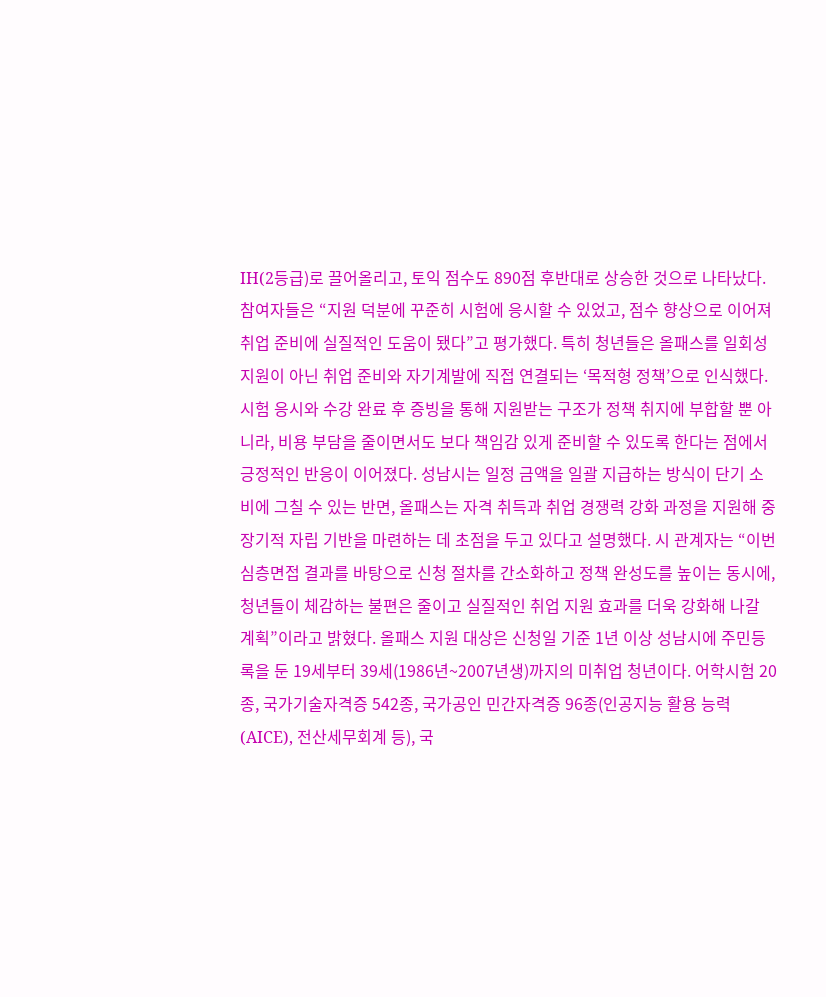IH(2등급)로 끌어올리고, 토익 점수도 890점 후반대로 상승한 것으로 나타났다. 참여자들은 “지원 덕분에 꾸준히 시험에 응시할 수 있었고, 점수 향상으로 이어져 취업 준비에 실질적인 도움이 됐다”고 평가했다. 특히 청년들은 올패스를 일회성 지원이 아닌 취업 준비와 자기계발에 직접 연결되는 ‘목적형 정책’으로 인식했다. 시험 응시와 수강 완료 후 증빙을 통해 지원받는 구조가 정책 취지에 부합할 뿐 아니라, 비용 부담을 줄이면서도 보다 책임감 있게 준비할 수 있도록 한다는 점에서 긍정적인 반응이 이어졌다. 성남시는 일정 금액을 일괄 지급하는 방식이 단기 소비에 그칠 수 있는 반면, 올패스는 자격 취득과 취업 경쟁력 강화 과정을 지원해 중장기적 자립 기반을 마련하는 데 초점을 두고 있다고 설명했다. 시 관계자는 “이번 심층면접 결과를 바탕으로 신청 절차를 간소화하고 정책 완성도를 높이는 동시에, 청년들이 체감하는 불편은 줄이고 실질적인 취업 지원 효과를 더욱 강화해 나갈 계획”이라고 밝혔다. 올패스 지원 대상은 신청일 기준 1년 이상 성남시에 주민등록을 둔 19세부터 39세(1986년~2007년생)까지의 미취업 청년이다. 어학시험 20종, 국가기술자격증 542종, 국가공인 민간자격증 96종(인공지능 활용 능력(AICE), 전산세무회계 등), 국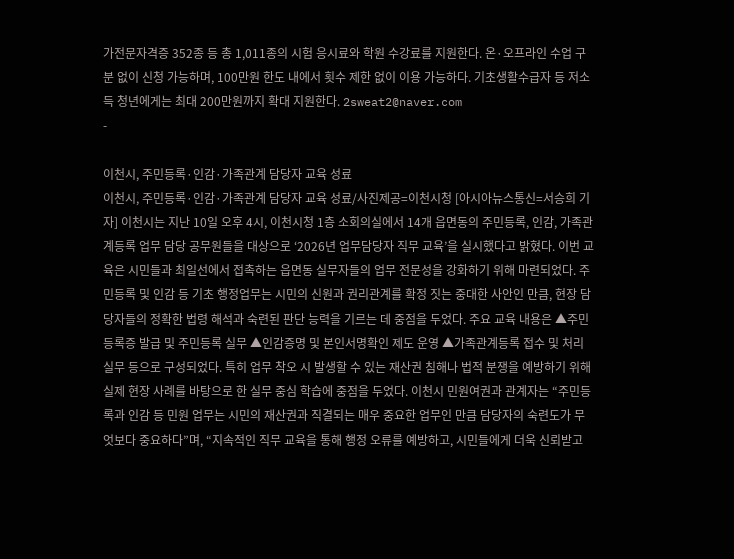가전문자격증 352종 등 총 1,011종의 시험 응시료와 학원 수강료를 지원한다. 온·오프라인 수업 구분 없이 신청 가능하며, 100만원 한도 내에서 횟수 제한 없이 이용 가능하다. 기초생활수급자 등 저소득 청년에게는 최대 200만원까지 확대 지원한다. 2sweat2@naver.com
-

이천시, 주민등록·인감·가족관계 담당자 교육 성료
이천시, 주민등록·인감·가족관계 담당자 교육 성료/사진제공=이천시청 [아시아뉴스통신=서승희 기자] 이천시는 지난 10일 오후 4시, 이천시청 1층 소회의실에서 14개 읍면동의 주민등록, 인감, 가족관계등록 업무 담당 공무원들을 대상으로 ‘2026년 업무담당자 직무 교육’을 실시했다고 밝혔다. 이번 교육은 시민들과 최일선에서 접촉하는 읍면동 실무자들의 업무 전문성을 강화하기 위해 마련되었다. 주민등록 및 인감 등 기초 행정업무는 시민의 신원과 권리관계를 확정 짓는 중대한 사안인 만큼, 현장 담당자들의 정확한 법령 해석과 숙련된 판단 능력을 기르는 데 중점을 두었다. 주요 교육 내용은 ▲주민등록증 발급 및 주민등록 실무 ▲인감증명 및 본인서명확인 제도 운영 ▲가족관계등록 접수 및 처리 실무 등으로 구성되었다. 특히 업무 착오 시 발생할 수 있는 재산권 침해나 법적 분쟁을 예방하기 위해 실제 현장 사례를 바탕으로 한 실무 중심 학습에 중점을 두었다. 이천시 민원여권과 관계자는 “주민등록과 인감 등 민원 업무는 시민의 재산권과 직결되는 매우 중요한 업무인 만큼 담당자의 숙련도가 무엇보다 중요하다”며, “지속적인 직무 교육을 통해 행정 오류를 예방하고, 시민들에게 더욱 신뢰받고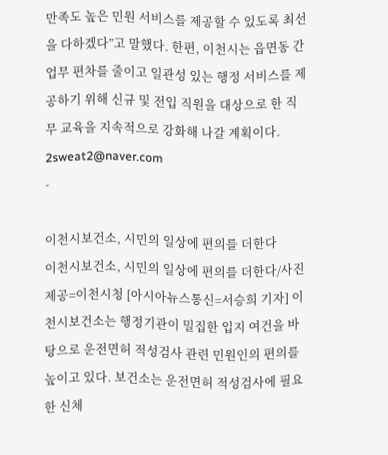만족도 높은 민원 서비스를 제공할 수 있도록 최선을 다하겠다”고 말했다. 한편, 이천시는 읍면동 간 업무 편차를 줄이고 일관성 있는 행정 서비스를 제공하기 위해 신규 및 전입 직원을 대상으로 한 직무 교육을 지속적으로 강화해 나갈 계획이다. 2sweat2@naver.com
-

이천시보건소, 시민의 일상에 편의를 더한다
이천시보건소, 시민의 일상에 편의를 더한다/사진제공=이천시청 [아시아뉴스통신=서승희 기자] 이천시보건소는 행정기관이 밀집한 입지 여건을 바탕으로 운전면허 적성검사 관련 민원인의 편의를 높이고 있다. 보건소는 운전면허 적성검사에 필요한 신체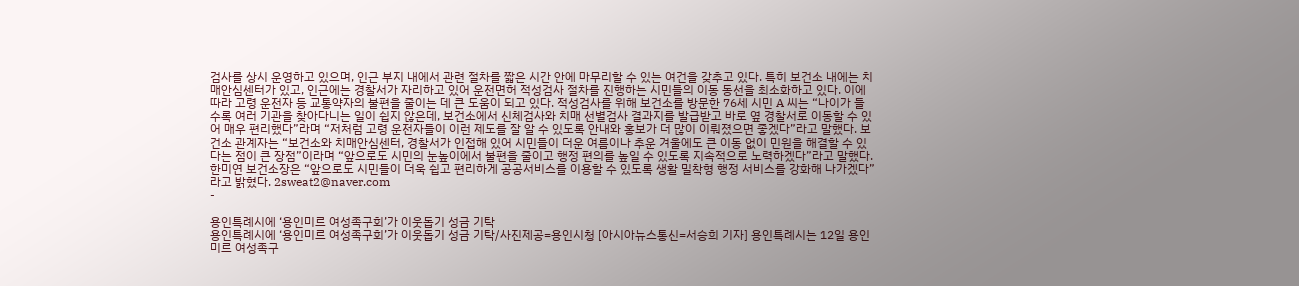검사를 상시 운영하고 있으며, 인근 부지 내에서 관련 절차를 짧은 시간 안에 마무리할 수 있는 여건을 갖추고 있다. 특히 보건소 내에는 치매안심센터가 있고, 인근에는 경찰서가 자리하고 있어 운전면허 적성검사 절차를 진행하는 시민들의 이동 동선을 최소화하고 있다. 이에 따라 고령 운전자 등 교통약자의 불편을 줄이는 데 큰 도움이 되고 있다. 적성검사를 위해 보건소를 방문한 76세 시민 A 씨는 “나이가 들수록 여러 기관을 찾아다니는 일이 쉽지 않은데, 보건소에서 신체검사와 치매 선별검사 결과지를 발급받고 바로 옆 경찰서로 이동할 수 있어 매우 편리했다”라며 “저처럼 고령 운전자들이 이런 제도를 잘 알 수 있도록 안내와 홍보가 더 많이 이뤄졌으면 좋겠다”라고 말했다. 보건소 관계자는 “보건소와 치매안심센터, 경찰서가 인접해 있어 시민들이 더운 여름이나 추운 겨울에도 큰 이동 없이 민원을 해결할 수 있다는 점이 큰 장점”이라며 “앞으로도 시민의 눈높이에서 불편을 줄이고 행정 편의를 높일 수 있도록 지속적으로 노력하겠다”라고 말했다. 한미연 보건소장은 “앞으로도 시민들이 더욱 쉽고 편리하게 공공서비스를 이용할 수 있도록 생활 밀착형 행정 서비스를 강화해 나가겠다”라고 밝혔다. 2sweat2@naver.com
-

용인특례시에 ‘용인미르 여성족구회’가 이웃돕기 성금 기탁
용인특례시에 ‘용인미르 여성족구회’가 이웃돕기 성금 기탁/사진제공=용인시청 [아시아뉴스통신=서승희 기자] 용인특례시는 12일 용인미르 여성족구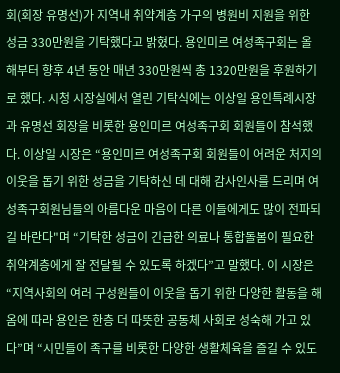회(회장 유명선)가 지역내 취약계층 가구의 병원비 지원을 위한 성금 330만원을 기탁했다고 밝혔다. 용인미르 여성족구회는 올해부터 향후 4년 동안 매년 330만원씩 총 1320만원을 후원하기로 했다. 시청 시장실에서 열린 기탁식에는 이상일 용인특례시장과 유명선 회장을 비롯한 용인미르 여성족구회 회원들이 참석했다. 이상일 시장은 “용인미르 여성족구회 회원들이 어려운 처지의 이웃을 돕기 위한 성금을 기탁하신 데 대해 감사인사를 드리며 여성족구회원님들의 아름다운 마음이 다른 이들에게도 많이 전파되길 바란다"며 “기탁한 성금이 긴급한 의료나 통합돌봄이 필요한 취약계층에게 잘 전달될 수 있도록 하겠다”고 말했다. 이 시장은 “지역사회의 여러 구성원들이 이웃을 돕기 위한 다양한 활동을 해 옴에 따라 용인은 한층 더 따뜻한 공동체 사회로 성숙해 가고 있다”며 “시민들이 족구를 비롯한 다양한 생활체육을 즐길 수 있도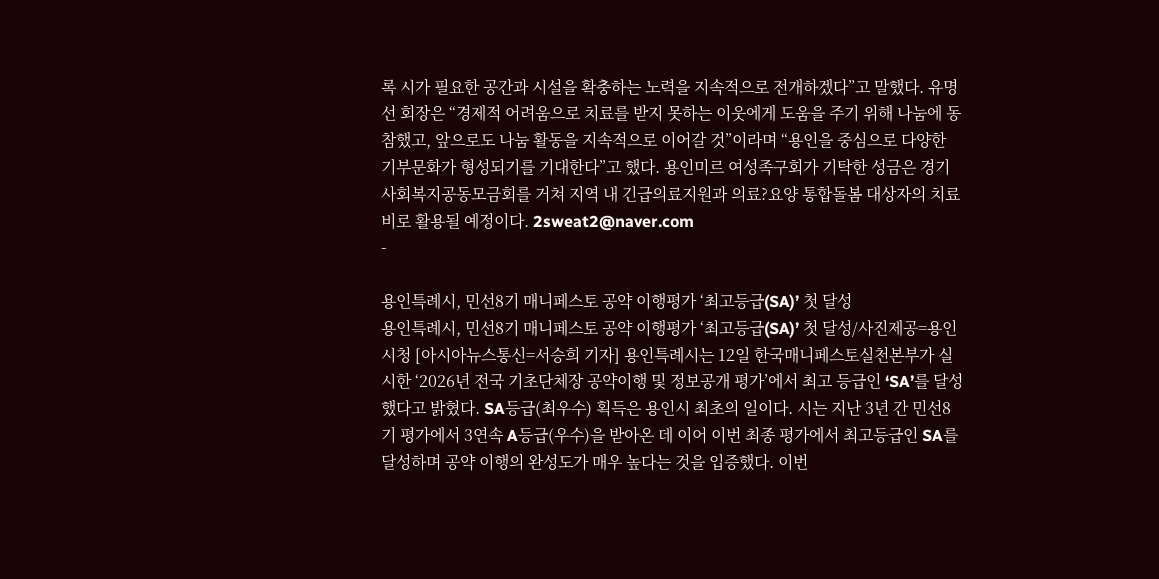록 시가 필요한 공간과 시설을 확충하는 노력을 지속적으로 전개하겠다”고 말했다. 유명선 회장은 “경제적 어려움으로 치료를 받지 못하는 이웃에게 도움을 주기 위해 나눔에 동참했고, 앞으로도 나눔 활동을 지속적으로 이어갈 것”이라며 “용인을 중심으로 다양한 기부문화가 형성되기를 기대한다”고 했다. 용인미르 여성족구회가 기탁한 성금은 경기사회복지공동모금회를 거쳐 지역 내 긴급의료지원과 의료?요양 통합돌봄 대상자의 치료비로 활용될 예정이다. 2sweat2@naver.com
-

용인특례시, 민선8기 매니페스토 공약 이행평가 ‘최고등급(SA)’ 첫 달성
용인특례시, 민선8기 매니페스토 공약 이행평가 ‘최고등급(SA)’ 첫 달성/사진제공=용인시청 [아시아뉴스통신=서승희 기자] 용인특례시는 12일 한국매니페스토실천본부가 실시한 ‘2026년 전국 기초단체장 공약이행 및 정보공개 평가’에서 최고 등급인 ‘SA’를 달성했다고 밝혔다. SA등급(최우수) 획득은 용인시 최초의 일이다. 시는 지난 3년 간 민선8기 평가에서 3연속 A등급(우수)을 받아온 데 이어 이번 최종 평가에서 최고등급인 SA를 달성하며 공약 이행의 완성도가 매우 높다는 것을 입증했다. 이번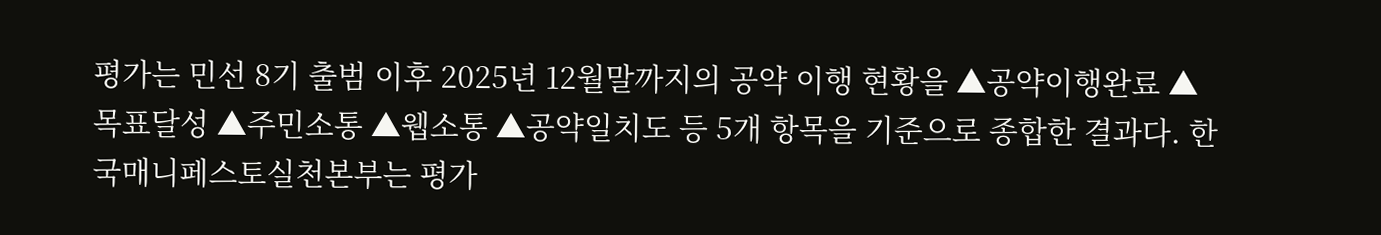평가는 민선 8기 출범 이후 2025년 12월말까지의 공약 이행 현황을 ▲공약이행완료 ▲목표달성 ▲주민소통 ▲웹소통 ▲공약일치도 등 5개 항목을 기준으로 종합한 결과다. 한국매니페스토실천본부는 평가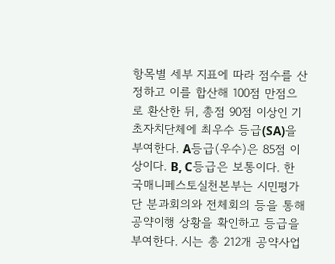항목별 세부 지표에 따라 점수를 산정하고 이를 합산해 100점 만점으로 환산한 뒤, 총점 90점 이상인 기초자치단체에 최우수 등급(SA)을 부여한다. A등급(우수)은 85점 이상이다. B, C등급은 보통이다. 한국매니페스토실천본부는 시민평가단 분과회의와 전체회의 등을 통해 공약이행 상황을 확인하고 등급을 부여한다. 시는 총 212개 공약사업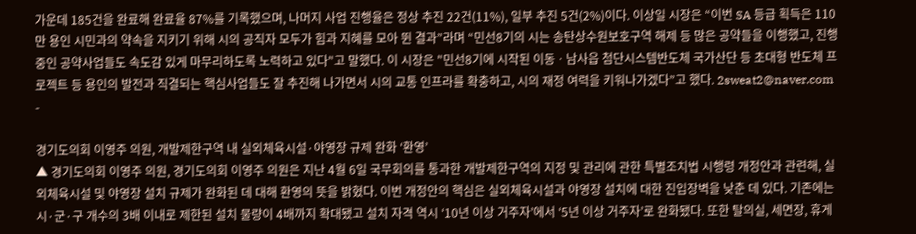가운데 185건을 완료해 완료율 87%를 기록했으며, 나머지 사업 진행율은 정상 추진 22건(11%), 일부 추진 5건(2%)이다. 이상일 시장은 “이번 SA 등급 획득은 110만 용인 시민과의 약속을 지키기 위해 시의 공직자 모두가 힘과 지혜를 모아 뛴 결과”라며 “민선8기의 시는 송탄상수원보호구역 해제 등 많은 공약들을 이행했고, 진행 중인 공약사업들도 속도감 있게 마무리하도록 노력하고 있다"고 말했다. 이 시장은 "민선8기에 시작된 이동ㆍ남사읍 첨단시스템반도체 국가산단 등 초대형 반도체 프로젝트 등 용인의 발전과 직결되는 핵심사업들도 잘 추진해 나가면서 시의 교통 인프라를 확충하고, 시의 재정 여력을 키워나가겠다”고 했다. 2sweat2@naver.com
-

경기도의회 이영주 의원, 개발제한구역 내 실외체육시설·야영장 규제 완화 ‘환영’
▲ 경기도의회 이영주 의원, 경기도의회 이영주 의원은 지난 4월 6일 국무회의를 통과한 개발제한구역의 지정 및 관리에 관한 특별조치법 시행령 개정안과 관련해, 실외체육시설 및 야영장 설치 규제가 완화된 데 대해 환영의 뜻을 밝혔다. 이번 개정안의 핵심은 실외체육시설과 야영장 설치에 대한 진입장벽을 낮춘 데 있다. 기존에는 시·군·구 개수의 3배 이내로 제한된 설치 물량이 4배까지 확대됐고 설치 자격 역시 ‘10년 이상 거주자’에서 ‘5년 이상 거주자’로 완화됐다. 또한 탈의실, 세면장, 휴게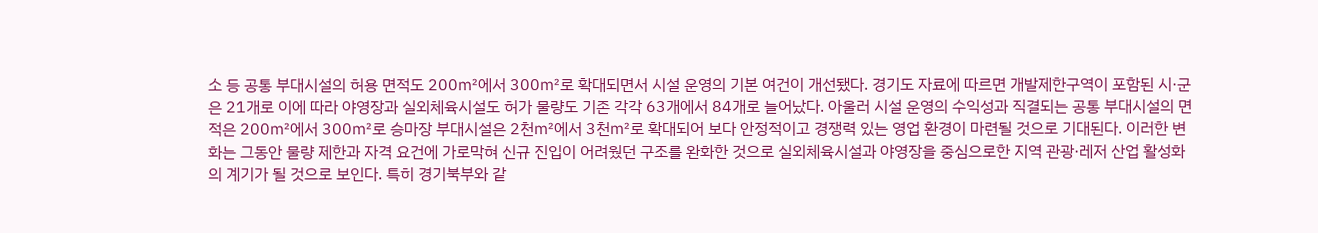소 등 공통 부대시설의 허용 면적도 200㎡에서 300㎡로 확대되면서 시설 운영의 기본 여건이 개선됐다. 경기도 자료에 따르면 개발제한구역이 포함된 시·군은 21개로 이에 따라 야영장과 실외체육시설도 허가 물량도 기존 각각 63개에서 84개로 늘어났다. 아울러 시설 운영의 수익성과 직결되는 공통 부대시설의 면적은 200㎡에서 300㎡로 승마장 부대시설은 2천㎡에서 3천㎡로 확대되어 보다 안정적이고 경쟁력 있는 영업 환경이 마련될 것으로 기대된다. 이러한 변화는 그동안 물량 제한과 자격 요건에 가로막혀 신규 진입이 어려웠던 구조를 완화한 것으로 실외체육시설과 야영장을 중심으로한 지역 관광·레저 산업 활성화의 계기가 될 것으로 보인다. 특히 경기북부와 같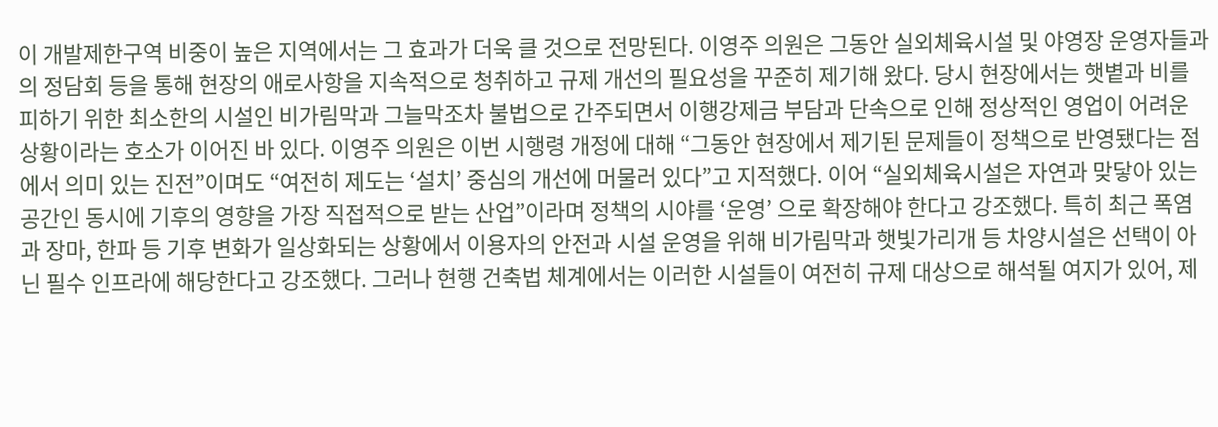이 개발제한구역 비중이 높은 지역에서는 그 효과가 더욱 클 것으로 전망된다. 이영주 의원은 그동안 실외체육시설 및 야영장 운영자들과의 정담회 등을 통해 현장의 애로사항을 지속적으로 청취하고 규제 개선의 필요성을 꾸준히 제기해 왔다. 당시 현장에서는 햇볕과 비를 피하기 위한 최소한의 시설인 비가림막과 그늘막조차 불법으로 간주되면서 이행강제금 부담과 단속으로 인해 정상적인 영업이 어려운 상황이라는 호소가 이어진 바 있다. 이영주 의원은 이번 시행령 개정에 대해 “그동안 현장에서 제기된 문제들이 정책으로 반영됐다는 점에서 의미 있는 진전”이며도 “여전히 제도는 ‘설치’ 중심의 개선에 머물러 있다”고 지적했다. 이어 “실외체육시설은 자연과 맞닿아 있는 공간인 동시에 기후의 영향을 가장 직접적으로 받는 산업”이라며 정책의 시야를 ‘운영’ 으로 확장해야 한다고 강조했다. 특히 최근 폭염과 장마, 한파 등 기후 변화가 일상화되는 상황에서 이용자의 안전과 시설 운영을 위해 비가림막과 햇빛가리개 등 차양시설은 선택이 아닌 필수 인프라에 해당한다고 강조했다. 그러나 현행 건축법 체계에서는 이러한 시설들이 여전히 규제 대상으로 해석될 여지가 있어, 제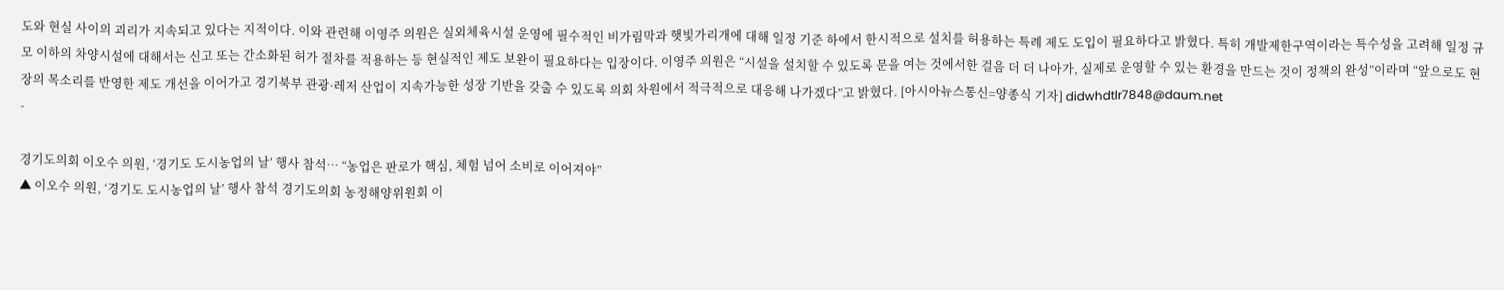도와 현실 사이의 괴리가 지속되고 있다는 지적이다. 이와 관련해 이영주 의원은 실외체육시설 운영에 필수적인 비가림막과 햇빛가리개에 대해 일정 기준 하에서 한시적으로 설치를 허용하는 특례 제도 도입이 필요하다고 밝혔다. 특히 개발제한구역이라는 특수성을 고려해 일정 규모 이하의 차양시설에 대해서는 신고 또는 간소화된 허가 절차를 적용하는 등 현실적인 제도 보완이 필요하다는 입장이다. 이영주 의원은 “시설을 설치할 수 있도록 문을 여는 것에서한 걸음 더 더 나아가, 실제로 운영할 수 있는 환경을 만드는 것이 정책의 완성”이라며 “앞으로도 현장의 목소리를 반영한 제도 개선을 이어가고 경기북부 관광·레저 산업이 지속가능한 성장 기반을 갖출 수 있도록 의회 차원에서 적극적으로 대응해 나가겠다”고 밝혔다. [아시아뉴스통신=양종식 기자] didwhdtlr7848@daum.net
-

경기도의회 이오수 의원, ‘경기도 도시농업의 날’ 행사 참석… “농업은 판로가 핵심, 체험 넘어 소비로 이어져야”
▲ 이오수 의원, ‘경기도 도시농업의 날’ 행사 참석 경기도의회 농정해양위원회 이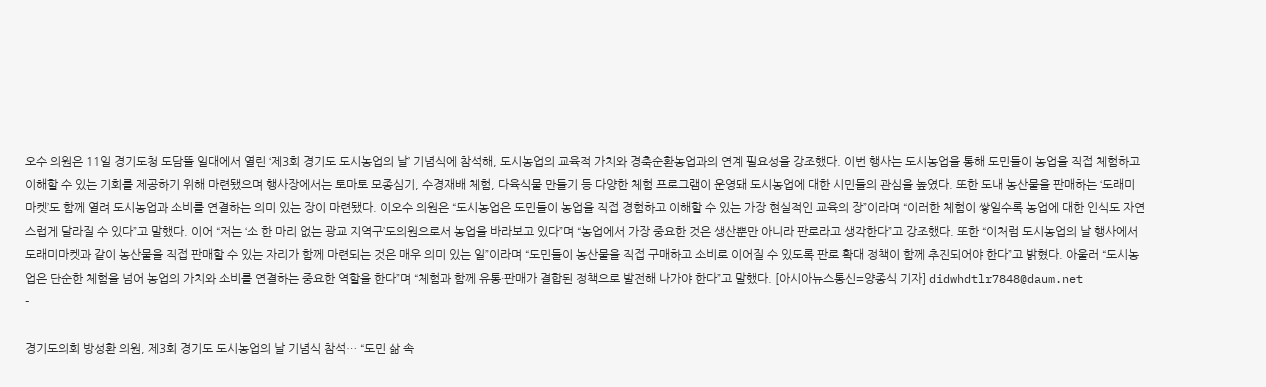오수 의원은 11일 경기도청 도담뜰 일대에서 열린 ‘제3회 경기도 도시농업의 날’ 기념식에 참석해, 도시농업의 교육적 가치와 경축순환농업과의 연계 필요성을 강조했다. 이번 행사는 도시농업을 통해 도민들이 농업을 직접 체험하고 이해할 수 있는 기회를 제공하기 위해 마련됐으며 행사장에서는 토마토 모종심기, 수경재배 체험, 다육식물 만들기 등 다양한 체험 프로그램이 운영돼 도시농업에 대한 시민들의 관심을 높였다. 또한 도내 농산물을 판매하는 ‘도래미마켓’도 함께 열려 도시농업과 소비를 연결하는 의미 있는 장이 마련됐다. 이오수 의원은 “도시농업은 도민들이 농업을 직접 경험하고 이해할 수 있는 가장 현실적인 교육의 장”이라며 “이러한 체험이 쌓일수록 농업에 대한 인식도 자연스럽게 달라질 수 있다”고 말했다. 이어 “저는 ‘소 한 마리 없는 광교 지역구’도의원으로서 농업을 바라보고 있다”며 “농업에서 가장 중요한 것은 생산뿐만 아니라 판로라고 생각한다”고 강조했다. 또한 “이처럼 도시농업의 날 행사에서 도래미마켓과 같이 농산물을 직접 판매할 수 있는 자리가 함께 마련되는 것은 매우 의미 있는 일”이라며 “도민들이 농산물을 직접 구매하고 소비로 이어질 수 있도록 판로 확대 정책이 함께 추진되어야 한다”고 밝혔다. 아울러 “도시농업은 단순한 체험을 넘어 농업의 가치와 소비를 연결하는 중요한 역할을 한다”며 “체험과 함께 유통·판매가 결합된 정책으로 발전해 나가야 한다”고 말했다. [아시아뉴스통신=양종식 기자] didwhdtlr7848@daum.net
-

경기도의회 방성환 의원, 제3회 경기도 도시농업의 날 기념식 참석… “도민 삶 속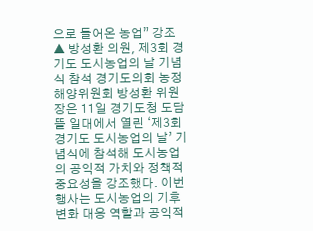으로 들어온 농업” 강조
▲ 방성환 의원, 제3회 경기도 도시농업의 날 기념식 참석 경기도의회 농정해양위원회 방성환 위원장은 11일 경기도청 도담뜰 일대에서 열린 ‘제3회 경기도 도시농업의 날’ 기념식에 참석해 도시농업의 공익적 가치와 정책적 중요성을 강조했다. 이번 행사는 도시농업의 기후변화 대응 역할과 공익적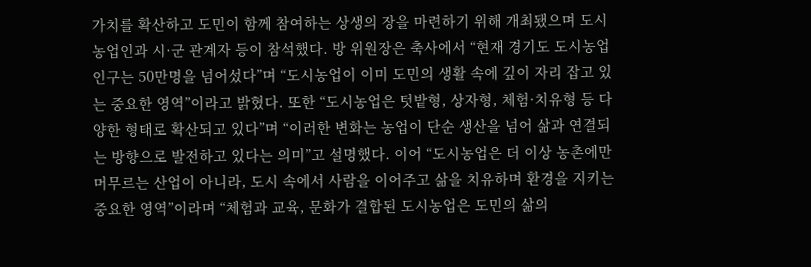가치를 확산하고 도민이 함께 참여하는 상생의 장을 마련하기 위해 개최됐으며 도시농업인과 시·군 관계자 등이 참석했다. 방 위원장은 축사에서 “현재 경기도 도시농업 인구는 50만명을 넘어섰다”며 “도시농업이 이미 도민의 생활 속에 깊이 자리 잡고 있는 중요한 영역”이라고 밝혔다. 또한 “도시농업은 텃밭형, 상자형, 체험·치유형 등 다양한 형태로 확산되고 있다”며 “이러한 변화는 농업이 단순 생산을 넘어 삶과 연결되는 방향으로 발전하고 있다는 의미”고 설명했다. 이어 “도시농업은 더 이상 농촌에만 머무르는 산업이 아니라, 도시 속에서 사람을 이어주고 삶을 치유하며 환경을 지키는 중요한 영역”이라며 “체험과 교육, 문화가 결합된 도시농업은 도민의 삶의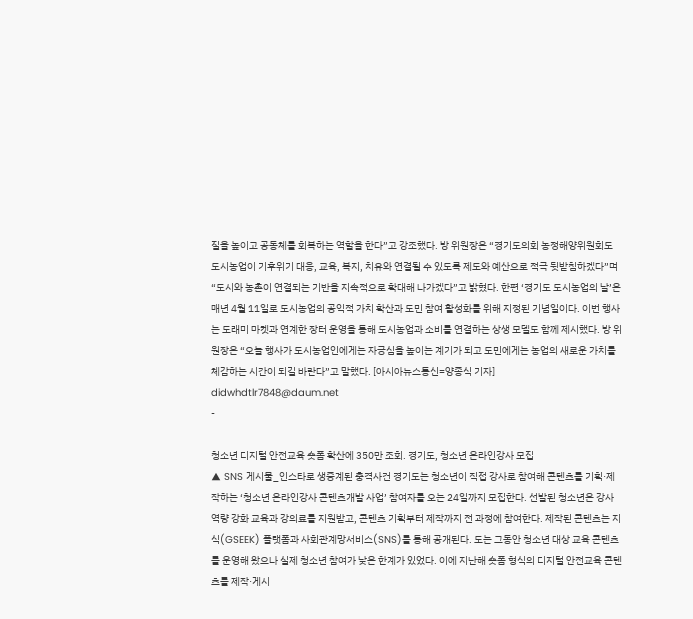질을 높이고 공동체를 회복하는 역할을 한다”고 강조했다. 방 위원장은 “경기도의회 농정해양위원회도 도시농업이 기후위기 대응, 교육, 복지, 치유와 연결될 수 있도록 제도와 예산으로 적극 뒷받침하겠다”며 “도시와 농촌이 연결되는 기반을 지속적으로 확대해 나가겠다”고 밝혔다. 한편 ‘경기도 도시농업의 날’은 매년 4월 11일로 도시농업의 공익적 가치 확산과 도민 참여 활성화를 위해 지정된 기념일이다. 이번 행사는 도래미 마켓과 연계한 장터 운영을 통해 도시농업과 소비를 연결하는 상생 모델도 함께 제시했다. 방 위원장은 “오늘 행사가 도시농업인에게는 자긍심을 높이는 계기가 되고 도민에게는 농업의 새로운 가치를 체감하는 시간이 되길 바란다”고 말했다. [아시아뉴스통신=양종식 기자] didwhdtlr7848@daum.net
-

청소년 디지털 안전교육 숏폼 확산에 350만 조회. 경기도, 청소년 온라인강사 모집
▲ SNS 게시물_인스타로 생중계된 충격사건 경기도는 청소년이 직접 강사로 참여해 콘텐츠를 기획·제작하는 ‘청소년 온라인강사 콘텐츠개발 사업’ 참여자를 오는 24일까지 모집한다. 선발된 청소년은 강사역량 강화 교육과 강의료를 지원받고, 콘텐츠 기획부터 제작까지 전 과정에 참여한다. 제작된 콘텐츠는 지식(GSEEK) 플랫폼과 사회관계망서비스(SNS)를 통해 공개된다. 도는 그동안 청소년 대상 교육 콘텐츠를 운영해 왔으나 실제 청소년 참여가 낮은 한계가 있었다. 이에 지난해 숏폼 형식의 디지털 안전교육 콘텐츠를 제작·게시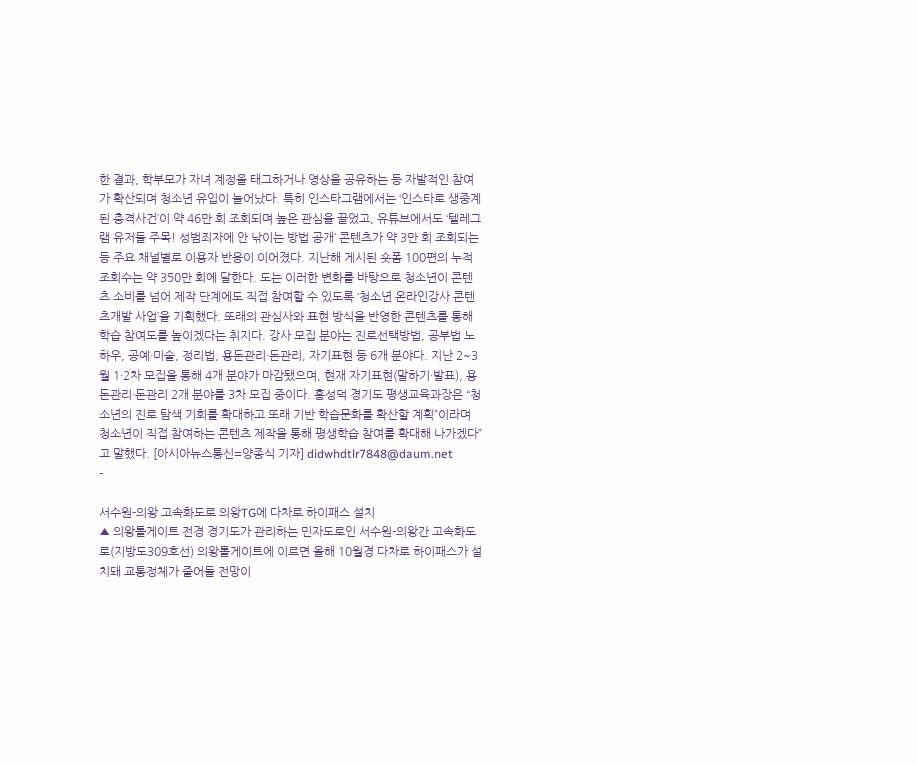한 결과, 학부모가 자녀 계정을 태그하거나 영상을 공유하는 등 자발적인 참여가 확산되며 청소년 유입이 늘어났다. 특히 인스타그램에서는 ‘인스타로 생중계된 충격사건’이 약 46만 회 조회되며 높은 관심을 끌었고, 유튜브에서도 ‘텔레그램 유저들 주목! 성범죄자에 안 낚이는 방법 공개’ 콘텐츠가 약 3만 회 조회되는 등 주요 채널별로 이용자 반응이 이어졌다. 지난해 게시된 숏폼 100편의 누적 조회수는 약 350만 회에 달한다. 도는 이러한 변화를 바탕으로 청소년이 콘텐츠 소비를 넘어 제작 단계에도 직접 참여할 수 있도록 ‘청소년 온라인강사 콘텐츠개발 사업’을 기획했다. 또래의 관심사와 표현 방식을 반영한 콘텐츠를 통해 학습 참여도를 높이겠다는 취지다. 강사 모집 분야는 진로선택방법, 공부법 노하우, 공예·미술, 정리법, 용돈관리·돈관리, 자기표현 등 6개 분야다. 지난 2~3월 1·2차 모집을 통해 4개 분야가 마감됐으며, 현재 자기표현(말하기·발표), 용돈관리·돈관리 2개 분야를 3차 모집 중이다. 홍성덕 경기도 평생교육과장은 “청소년의 진로 탐색 기회를 확대하고 또래 기반 학습문화를 확산할 계획”이라며 청소년이 직접 참여하는 콘텐츠 제작을 통해 평생학습 참여를 확대해 나가겠다”고 말했다. [아시아뉴스통신=양종식 기자] didwhdtlr7848@daum.net
-

서수원-의왕 고속화도로 의왕TG에 다차로 하이패스 설치
▲ 의왕톨게이트 전경 경기도가 관리하는 민자도로인 서수원-의왕간 고속화도로(지방도309호선) 의왕톨게이트에 이르면 올해 10월경 다차로 하이패스가 설치돼 교통정체가 줄어들 전망이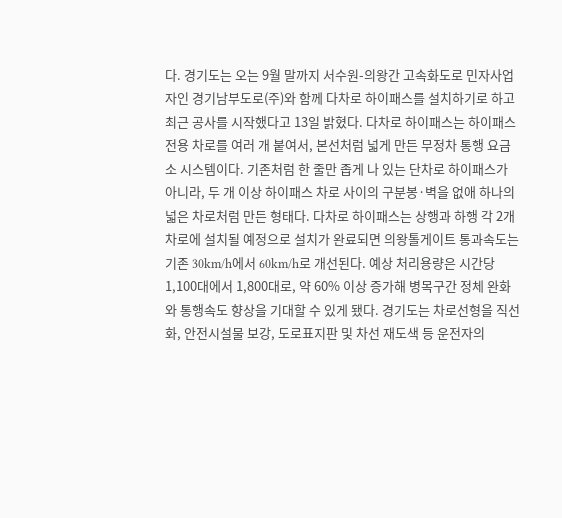다. 경기도는 오는 9월 말까지 서수원-의왕간 고속화도로 민자사업자인 경기남부도로(주)와 함께 다차로 하이패스를 설치하기로 하고 최근 공사를 시작했다고 13일 밝혔다. 다차로 하이패스는 하이패스 전용 차로를 여러 개 붙여서, 본선처럼 넓게 만든 무정차 통행 요금소 시스템이다. 기존처럼 한 줄만 좁게 나 있는 단차로 하이패스가 아니라, 두 개 이상 하이패스 차로 사이의 구분봉·벽을 없애 하나의 넓은 차로처럼 만든 형태다. 다차로 하이패스는 상행과 하행 각 2개 차로에 설치될 예정으로 설치가 완료되면 의왕톨게이트 통과속도는 기존 30km/h에서 60km/h로 개선된다. 예상 처리용량은 시간당 1,100대에서 1,800대로, 약 60% 이상 증가해 병목구간 정체 완화와 통행속도 향상을 기대할 수 있게 됐다. 경기도는 차로선형을 직선화, 안전시설물 보강, 도로표지판 및 차선 재도색 등 운전자의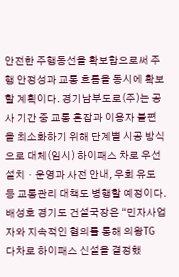안전한 주행동선을 확보함으로써 주행 안정성과 교통 흐름을 동시에 확보할 계획이다. 경기남부도로(주)는 공사 기간 중 교통 혼잡과 이용자 불편을 최소화하기 위해 단계별 시공 방식으로 대체(임시) 하이패스 차로 우선 설치ㆍ운영과 사전 안내, 우회 유도 등 교통관리 대책도 병행할 예정이다. 배성호 경기도 건설국장은 “민자사업자와 지속적인 협의를 통해 의왕TG 다차로 하이패스 신설을 결정했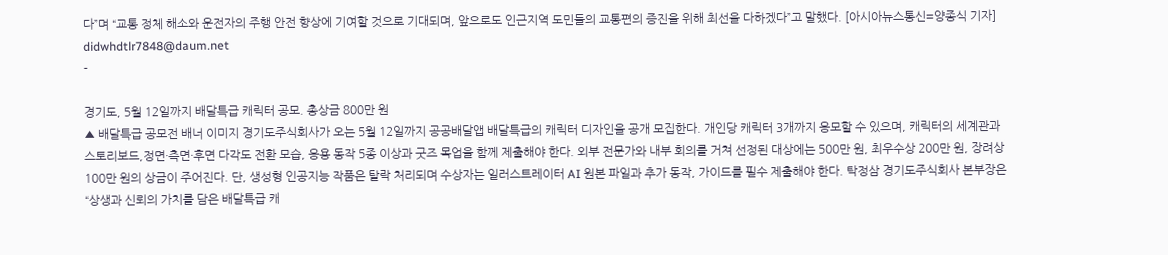다”며 “교통 정체 해소와 운전자의 주행 안전 향상에 기여할 것으로 기대되며, 앞으로도 인근지역 도민들의 교통편의 증진을 위해 최선을 다하겠다”고 말했다. [아시아뉴스통신=양종식 기자] didwhdtlr7848@daum.net
-

경기도, 5월 12일까지 배달특급 캐릭터 공모. 총상금 800만 원
▲ 배달특급 공모전 배너 이미지 경기도주식회사가 오는 5월 12일까지 공공배달앱 배달특급의 캐릭터 디자인을 공개 모집한다. 개인당 캐릭터 3개까지 응모할 수 있으며, 캐릭터의 세계관과 스토리보드,정면·측면·후면 다각도 전환 모습, 응용 동작 5종 이상과 굿즈 목업을 함께 제출해야 한다. 외부 전문가와 내부 회의를 거쳐 선정된 대상에는 500만 원, 최우수상 200만 원, 장려상 100만 원의 상금이 주어진다. 단, 생성형 인공지능 작품은 탈락 처리되며 수상자는 일러스트레이터 AI 원본 파일과 추가 동작, 가이드를 필수 제출해야 한다. 탁정삼 경기도주식회사 본부장은 “상생과 신뢰의 가치를 담은 배달특급 캐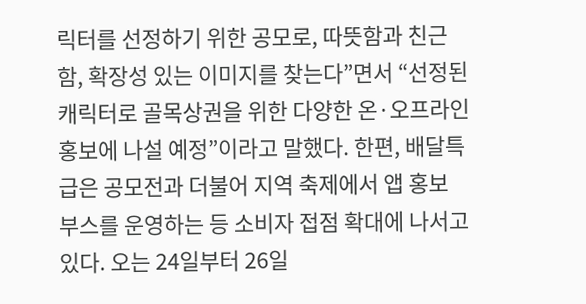릭터를 선정하기 위한 공모로, 따뜻함과 친근함, 확장성 있는 이미지를 찾는다”면서 “선정된 캐릭터로 골목상권을 위한 다양한 온·오프라인 홍보에 나설 예정”이라고 말했다. 한편, 배달특급은 공모전과 더불어 지역 축제에서 앱 홍보 부스를 운영하는 등 소비자 접점 확대에 나서고 있다. 오는 24일부터 26일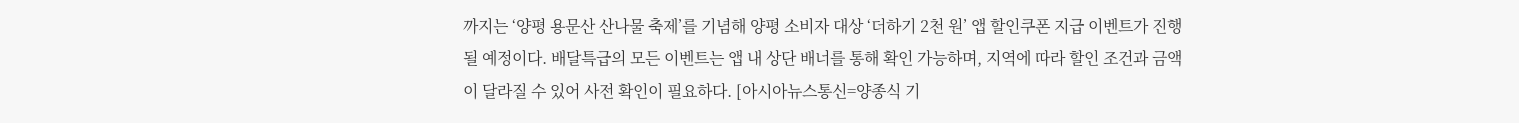까지는 ‘양평 용문산 산나물 축제’를 기념해 양평 소비자 대상 ‘더하기 2천 원’ 앱 할인쿠폰 지급 이벤트가 진행될 예정이다. 배달특급의 모든 이벤트는 앱 내 상단 배너를 통해 확인 가능하며, 지역에 따라 할인 조건과 금액이 달라질 수 있어 사전 확인이 필요하다. [아시아뉴스통신=양종식 기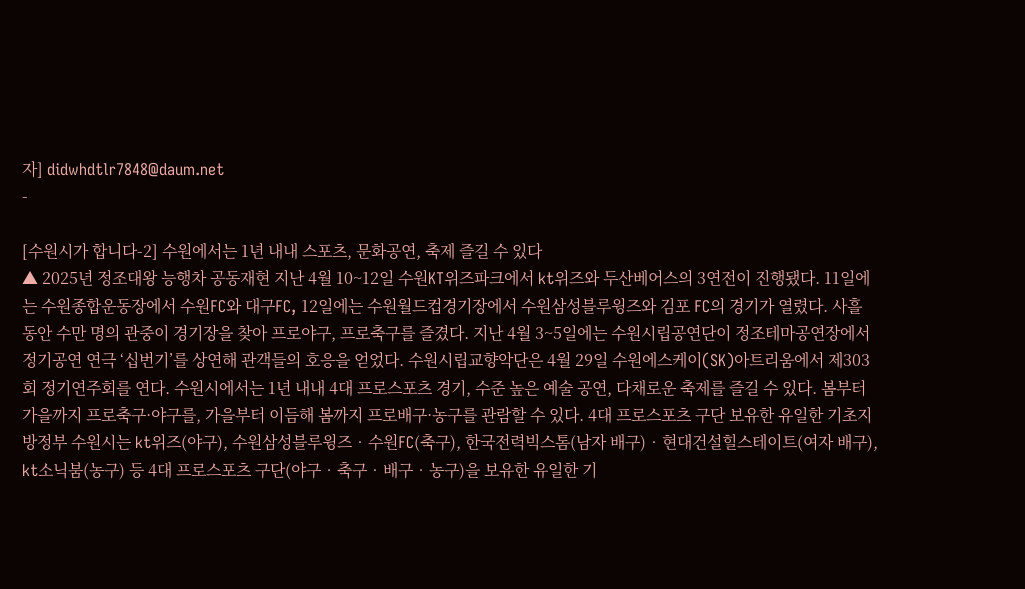자] didwhdtlr7848@daum.net
-

[수원시가 합니다-2] 수원에서는 1년 내내 스포츠, 문화공연, 축제 즐길 수 있다
▲ 2025년 정조대왕 능행차 공동재현 지난 4월 10~12일 수원KT위즈파크에서 kt위즈와 두산베어스의 3연전이 진행됐다. 11일에는 수원종합운동장에서 수원FC와 대구FC, 12일에는 수원월드컵경기장에서 수원삼성블루윙즈와 김포 FC의 경기가 열렸다. 사흘 동안 수만 명의 관중이 경기장을 찾아 프로야구, 프로축구를 즐겼다. 지난 4월 3~5일에는 수원시립공연단이 정조테마공연장에서 정기공연 연극 ‘십번기’를 상연해 관객들의 호응을 얻었다. 수원시립교향악단은 4월 29일 수원에스케이(SK)아트리움에서 제303회 정기연주회를 연다. 수원시에서는 1년 내내 4대 프로스포츠 경기, 수준 높은 예술 공연, 다채로운 축제를 즐길 수 있다. 봄부터 가을까지 프로축구·야구를, 가을부터 이듬해 봄까지 프로배구·농구를 관람할 수 있다. 4대 프로스포츠 구단 보유한 유일한 기초지방정부 수원시는 kt위즈(야구), 수원삼성블루윙즈‧수원FC(축구), 한국전력빅스톰(남자 배구)‧현대건설힐스테이트(여자 배구), kt소닉붐(농구) 등 4대 프로스포츠 구단(야구‧축구‧배구‧농구)을 보유한 유일한 기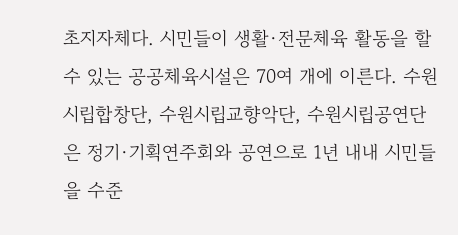초지자체다. 시민들이 생활·전문체육 활동을 할 수 있는 공공체육시설은 70여 개에 이른다. 수원시립합창단, 수원시립교향악단, 수원시립공연단은 정기·기획연주회와 공연으로 1년 내내 시민들을 수준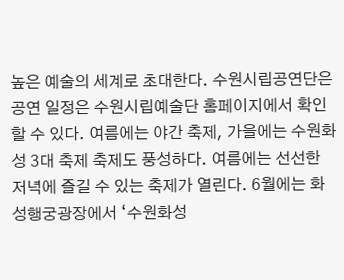높은 예술의 세계로 초대한다. 수원시립공연단은 공연 일정은 수원시립예술단 홈페이지에서 확인할 수 있다. 여름에는 야간 축제, 가을에는 수원화성 3대 축제 축제도 풍성하다. 여름에는 선선한 저녁에 즐길 수 있는 축제가 열린다. 6월에는 화성행궁광장에서 ‘수원화성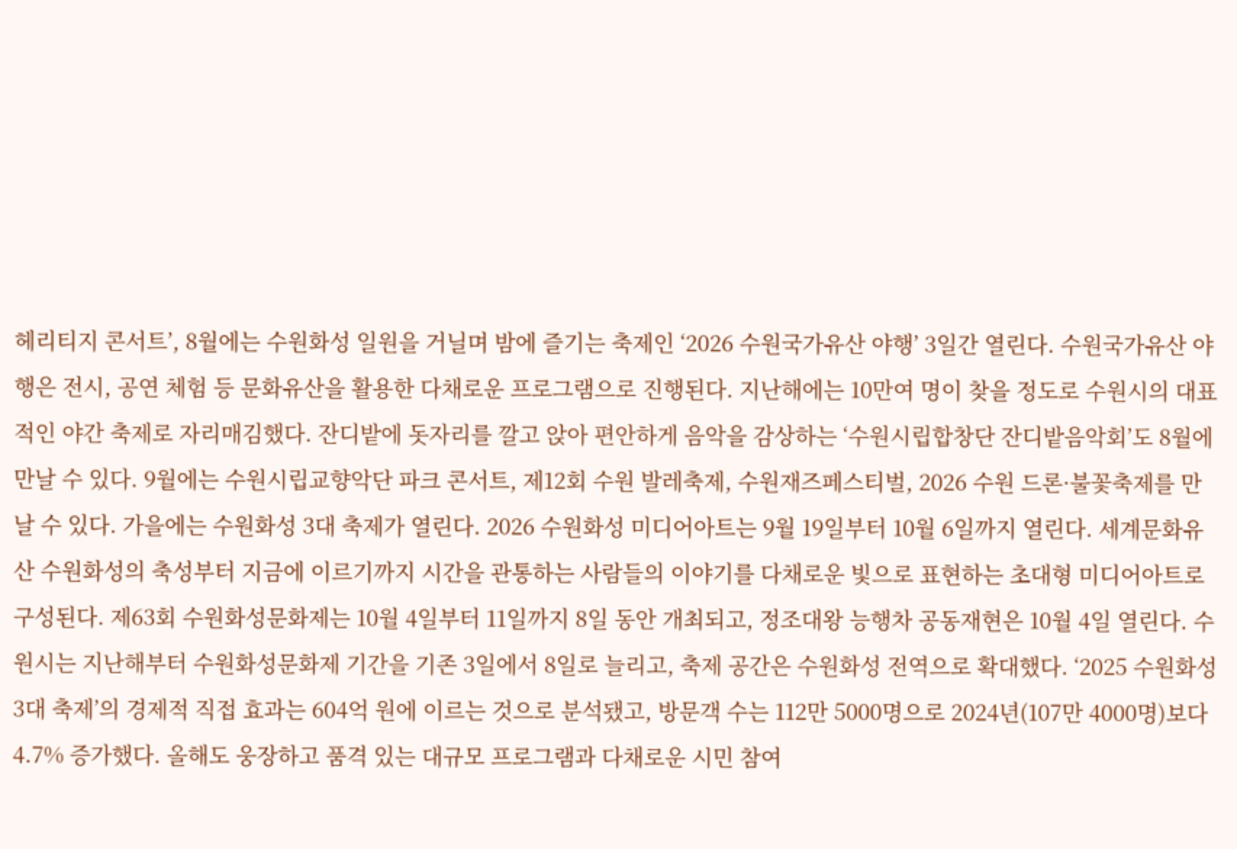헤리티지 콘서트’, 8월에는 수원화성 일원을 거닐며 밤에 즐기는 축제인 ‘2026 수원국가유산 야행’ 3일간 열린다. 수원국가유산 야행은 전시, 공연 체험 등 문화유산을 활용한 다채로운 프로그램으로 진행된다. 지난해에는 10만여 명이 찾을 정도로 수원시의 대표적인 야간 축제로 자리매김했다. 잔디밭에 돗자리를 깔고 앉아 편안하게 음악을 감상하는 ‘수원시립합창단 잔디밭음악회’도 8월에 만날 수 있다. 9월에는 수원시립교향악단 파크 콘서트, 제12회 수원 발레축제, 수원재즈페스티벌, 2026 수원 드론·불꽃축제를 만날 수 있다. 가을에는 수원화성 3대 축제가 열린다. 2026 수원화성 미디어아트는 9월 19일부터 10월 6일까지 열린다. 세계문화유산 수원화성의 축성부터 지금에 이르기까지 시간을 관통하는 사람들의 이야기를 다채로운 빛으로 표현하는 초대형 미디어아트로 구성된다. 제63회 수원화성문화제는 10월 4일부터 11일까지 8일 동안 개최되고, 정조대왕 능행차 공동재현은 10월 4일 열린다. 수원시는 지난해부터 수원화성문화제 기간을 기존 3일에서 8일로 늘리고, 축제 공간은 수원화성 전역으로 확대했다. ‘2025 수원화성 3대 축제’의 경제적 직접 효과는 604억 원에 이르는 것으로 분석됐고, 방문객 수는 112만 5000명으로 2024년(107만 4000명)보다 4.7% 증가했다. 올해도 웅장하고 품격 있는 대규모 프로그램과 다채로운 시민 참여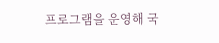프로그램을 운영해 국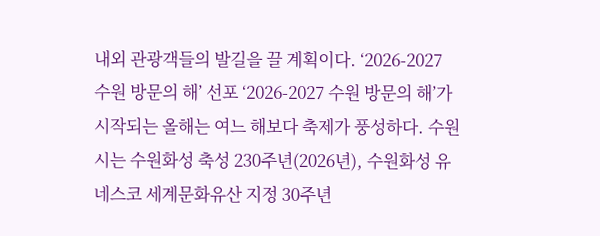내외 관광객들의 발길을 끌 계획이다. ‘2026-2027 수원 방문의 해’ 선포 ‘2026-2027 수원 방문의 해’가 시작되는 올해는 여느 해보다 축제가 풍성하다. 수원시는 수원화성 축성 230주년(2026년), 수원화성 유네스코 세계문화유산 지정 30주년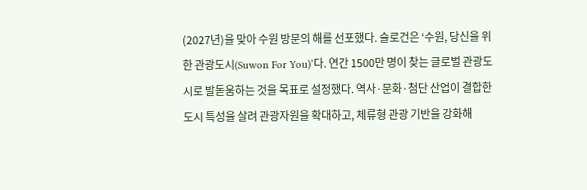(2027년)을 맞아 수원 방문의 해를 선포했다. 슬로건은 ‘수원, 당신을 위한 관광도시(Suwon For You)’다. 연간 1500만 명이 찾는 글로벌 관광도시로 발돋움하는 것을 목표로 설정했다. 역사·문화·첨단 산업이 결합한 도시 특성을 살려 관광자원을 확대하고, 체류형 관광 기반을 강화해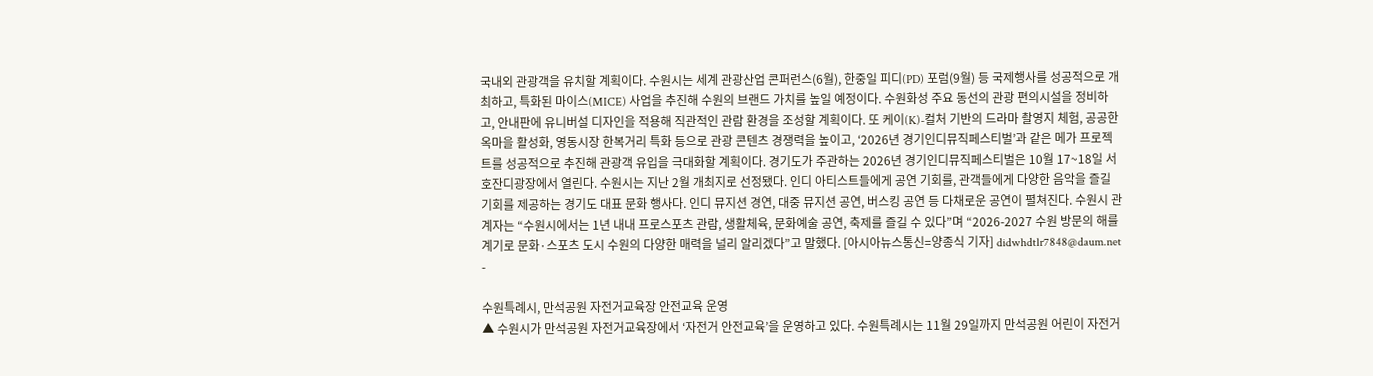국내외 관광객을 유치할 계획이다. 수원시는 세계 관광산업 콘퍼런스(6월), 한중일 피디(PD) 포럼(9월) 등 국제행사를 성공적으로 개최하고, 특화된 마이스(MICE) 사업을 추진해 수원의 브랜드 가치를 높일 예정이다. 수원화성 주요 동선의 관광 편의시설을 정비하고, 안내판에 유니버설 디자인을 적용해 직관적인 관람 환경을 조성할 계획이다. 또 케이(K)-컬처 기반의 드라마 촬영지 체험, 공공한옥마을 활성화, 영동시장 한복거리 특화 등으로 관광 콘텐츠 경쟁력을 높이고, ‘2026년 경기인디뮤직페스티벌’과 같은 메가 프로젝트를 성공적으로 추진해 관광객 유입을 극대화할 계획이다. 경기도가 주관하는 2026년 경기인디뮤직페스티벌은 10월 17~18일 서호잔디광장에서 열린다. 수원시는 지난 2월 개최지로 선정됐다. 인디 아티스트들에게 공연 기회를, 관객들에게 다양한 음악을 즐길 기회를 제공하는 경기도 대표 문화 행사다. 인디 뮤지션 경연, 대중 뮤지션 공연, 버스킹 공연 등 다채로운 공연이 펼쳐진다. 수원시 관계자는 “수원시에서는 1년 내내 프로스포츠 관람, 생활체육, 문화예술 공연, 축제를 즐길 수 있다”며 “2026-2027 수원 방문의 해를 계기로 문화·스포츠 도시 수원의 다양한 매력을 널리 알리겠다”고 말했다. [아시아뉴스통신=양종식 기자] didwhdtlr7848@daum.net
-

수원특례시, 만석공원 자전거교육장 안전교육 운영
▲ 수원시가 만석공원 자전거교육장에서 ‘자전거 안전교육’을 운영하고 있다. 수원특례시는 11월 29일까지 만석공원 어린이 자전거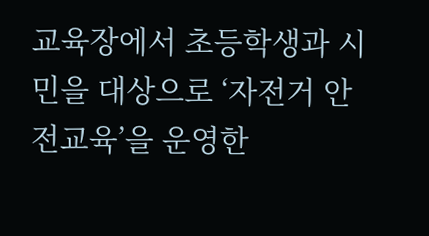교육장에서 초등학생과 시민을 대상으로 ‘자전거 안전교육’을 운영한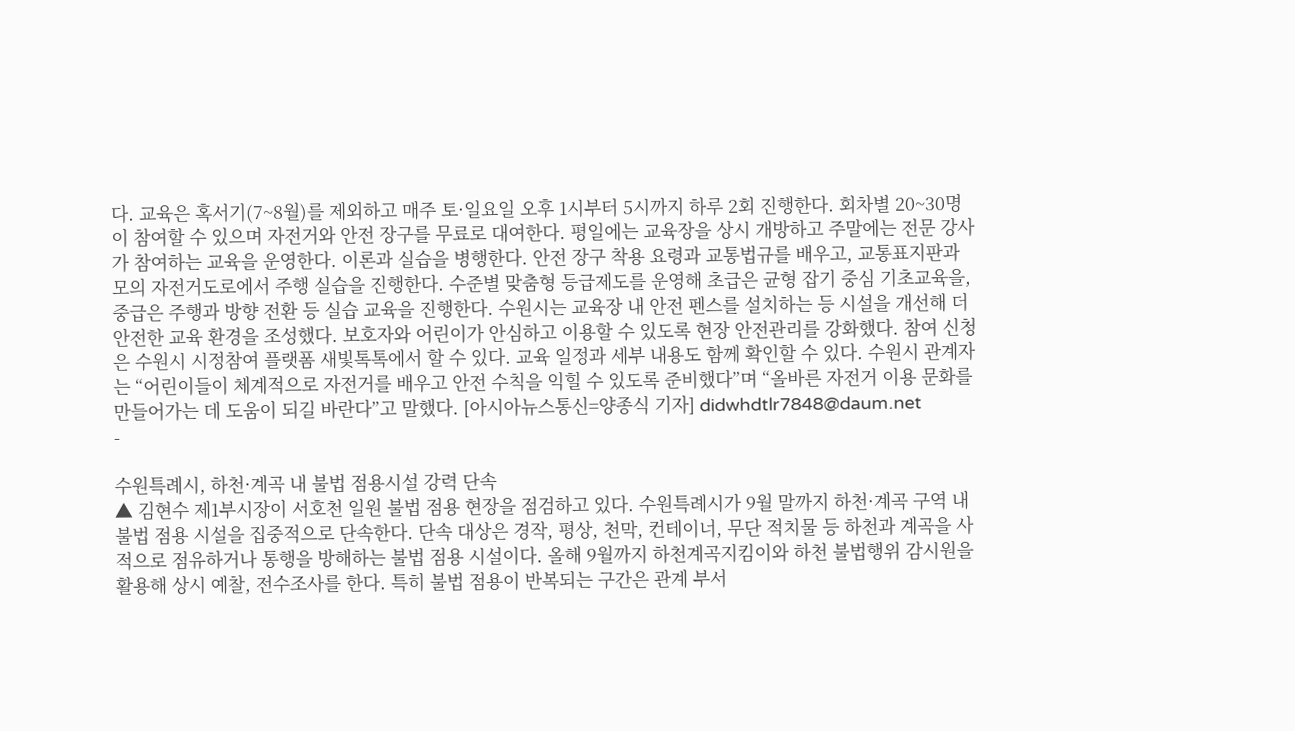다. 교육은 혹서기(7~8월)를 제외하고 매주 토·일요일 오후 1시부터 5시까지 하루 2회 진행한다. 회차별 20~30명이 참여할 수 있으며 자전거와 안전 장구를 무료로 대여한다. 평일에는 교육장을 상시 개방하고 주말에는 전문 강사가 참여하는 교육을 운영한다. 이론과 실습을 병행한다. 안전 장구 착용 요령과 교통법규를 배우고, 교통표지판과 모의 자전거도로에서 주행 실습을 진행한다. 수준별 맞춤형 등급제도를 운영해 초급은 균형 잡기 중심 기초교육을, 중급은 주행과 방향 전환 등 실습 교육을 진행한다. 수원시는 교육장 내 안전 펜스를 설치하는 등 시설을 개선해 더 안전한 교육 환경을 조성했다. 보호자와 어린이가 안심하고 이용할 수 있도록 현장 안전관리를 강화했다. 참여 신청은 수원시 시정참여 플랫폼 새빛톡톡에서 할 수 있다. 교육 일정과 세부 내용도 함께 확인할 수 있다. 수원시 관계자는 “어린이들이 체계적으로 자전거를 배우고 안전 수칙을 익힐 수 있도록 준비했다”며 “올바른 자전거 이용 문화를 만들어가는 데 도움이 되길 바란다”고 말했다. [아시아뉴스통신=양종식 기자] didwhdtlr7848@daum.net
-

수원특례시, 하천·계곡 내 불법 점용시설 강력 단속
▲ 김현수 제1부시장이 서호천 일원 불법 점용 현장을 점검하고 있다. 수원특례시가 9월 말까지 하천·계곡 구역 내 불법 점용 시설을 집중적으로 단속한다. 단속 대상은 경작, 평상, 천막, 컨테이너, 무단 적치물 등 하천과 계곡을 사적으로 점유하거나 통행을 방해하는 불법 점용 시설이다. 올해 9월까지 하천계곡지킴이와 하천 불법행위 감시원을 활용해 상시 예찰, 전수조사를 한다. 특히 불법 점용이 반복되는 구간은 관계 부서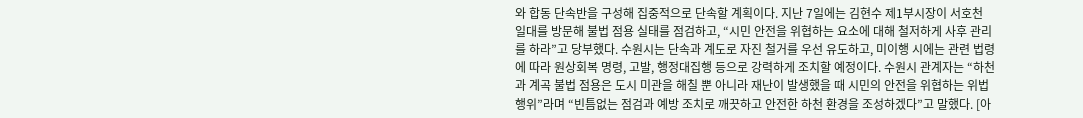와 합동 단속반을 구성해 집중적으로 단속할 계획이다. 지난 7일에는 김현수 제1부시장이 서호천 일대를 방문해 불법 점용 실태를 점검하고, “시민 안전을 위협하는 요소에 대해 철저하게 사후 관리를 하라”고 당부했다. 수원시는 단속과 계도로 자진 철거를 우선 유도하고, 미이행 시에는 관련 법령에 따라 원상회복 명령, 고발, 행정대집행 등으로 강력하게 조치할 예정이다. 수원시 관계자는 “하천과 계곡 불법 점용은 도시 미관을 해칠 뿐 아니라 재난이 발생했을 때 시민의 안전을 위협하는 위법행위”라며 “빈틈없는 점검과 예방 조치로 깨끗하고 안전한 하천 환경을 조성하겠다”고 말했다. [아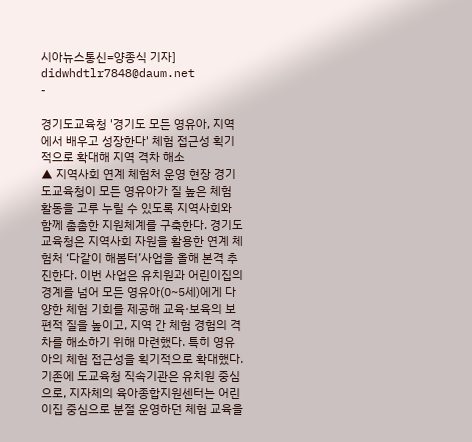시아뉴스통신=양종식 기자] didwhdtlr7848@daum.net
-

경기도교육청 '경기도 모든 영유아, 지역에서 배우고 성장한다' 체험 접근성 획기적으로 확대해 지역 격차 해소
▲ 지역사회 연계 체험처 운영 현장 경기도교육청이 모든 영유아가 질 높은 체험 활동을 고루 누릴 수 있도록 지역사회와 함께 촘촘한 지원체계를 구축한다. 경기도교육청은 지역사회 자원을 활용한 연계 체험처 ‘다같이 해봄터’사업을 올해 본격 추진한다. 이번 사업은 유치원과 어린이집의 경계를 넘어 모든 영유아(0~5세)에게 다양한 체험 기회를 제공해 교육·보육의 보편적 질을 높이고, 지역 간 체험 경험의 격차를 해소하기 위해 마련했다. 특히 영유아의 체험 접근성을 획기적으로 확대했다. 기존에 도교육청 직속기관은 유치원 중심으로, 지자체의 육아종합지원센터는 어린이집 중심으로 분절 운영하던 체험 교육을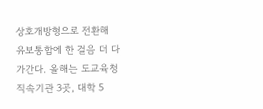상호개방형으로 전환해 유보통합에 한 걸음 더 다가간다. 올해는 도교육청 직속기관 3곳, 대학 5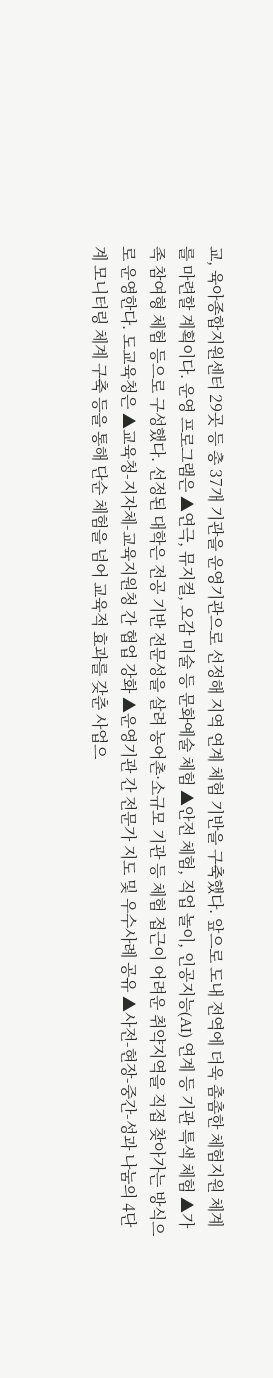교, 육아종합지원센터 29곳 등 총 37개 기관을 운영기관으로 선정해 지역 연계 체험 기반을 구축했다. 앞으로 도내 전역에 더욱 촘촘한 체험지원 체계를 마련할 계획이다. 운영 프로그램은 ▲연극, 뮤지컬, 오감 미술 등 문화예술 체험 ▲안전 체험, 직업 놀이, 인공지능(AI) 연계 등 기관 특색 체험 ▲가족 참여형 체험 등으로 구성했다. 선정된 대학은 전공 기반 전문성을 살려 농어촌·소규모 기관 등 체험 접근이 어려운 취약지역을 직접 찾아가는 방식으로 운영한다. 도교육청은 ▲교육청-지자체-교육지원청 간 협업 강화 ▲운영기관 간 전문가 지도 및 우수사례 공유 ▲사전-현장-중간-성과 나눔의 4단계 모니터링 체계 구축 등을 통해 단순 체험을 넘어 교육적 효과를 갖춘 사업으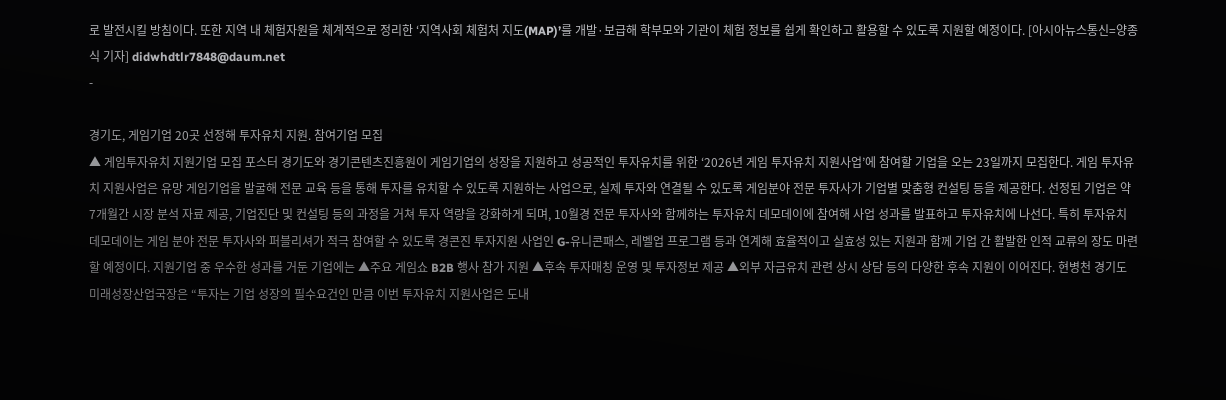로 발전시킬 방침이다. 또한 지역 내 체험자원을 체계적으로 정리한 ‘지역사회 체험처 지도(MAP)’를 개발·보급해 학부모와 기관이 체험 정보를 쉽게 확인하고 활용할 수 있도록 지원할 예정이다. [아시아뉴스통신=양종식 기자] didwhdtlr7848@daum.net
-

경기도, 게임기업 20곳 선정해 투자유치 지원. 참여기업 모집
▲ 게임투자유치 지원기업 모집 포스터 경기도와 경기콘텐츠진흥원이 게임기업의 성장을 지원하고 성공적인 투자유치를 위한 ‘2026년 게임 투자유치 지원사업’에 참여할 기업을 오는 23일까지 모집한다. 게임 투자유치 지원사업은 유망 게임기업을 발굴해 전문 교육 등을 통해 투자를 유치할 수 있도록 지원하는 사업으로, 실제 투자와 연결될 수 있도록 게임분야 전문 투자사가 기업별 맞춤형 컨설팅 등을 제공한다. 선정된 기업은 약 7개월간 시장 분석 자료 제공, 기업진단 및 컨설팅 등의 과정을 거쳐 투자 역량을 강화하게 되며, 10월경 전문 투자사와 함께하는 투자유치 데모데이에 참여해 사업 성과를 발표하고 투자유치에 나선다. 특히 투자유치 데모데이는 게임 분야 전문 투자사와 퍼블리셔가 적극 참여할 수 있도록 경콘진 투자지원 사업인 G-유니콘패스, 레벨업 프로그램 등과 연계해 효율적이고 실효성 있는 지원과 함께 기업 간 활발한 인적 교류의 장도 마련할 예정이다. 지원기업 중 우수한 성과를 거둔 기업에는 ▲주요 게임쇼 B2B 행사 참가 지원 ▲후속 투자매칭 운영 및 투자정보 제공 ▲외부 자금유치 관련 상시 상담 등의 다양한 후속 지원이 이어진다. 현병천 경기도 미래성장산업국장은 “투자는 기업 성장의 필수요건인 만큼 이번 투자유치 지원사업은 도내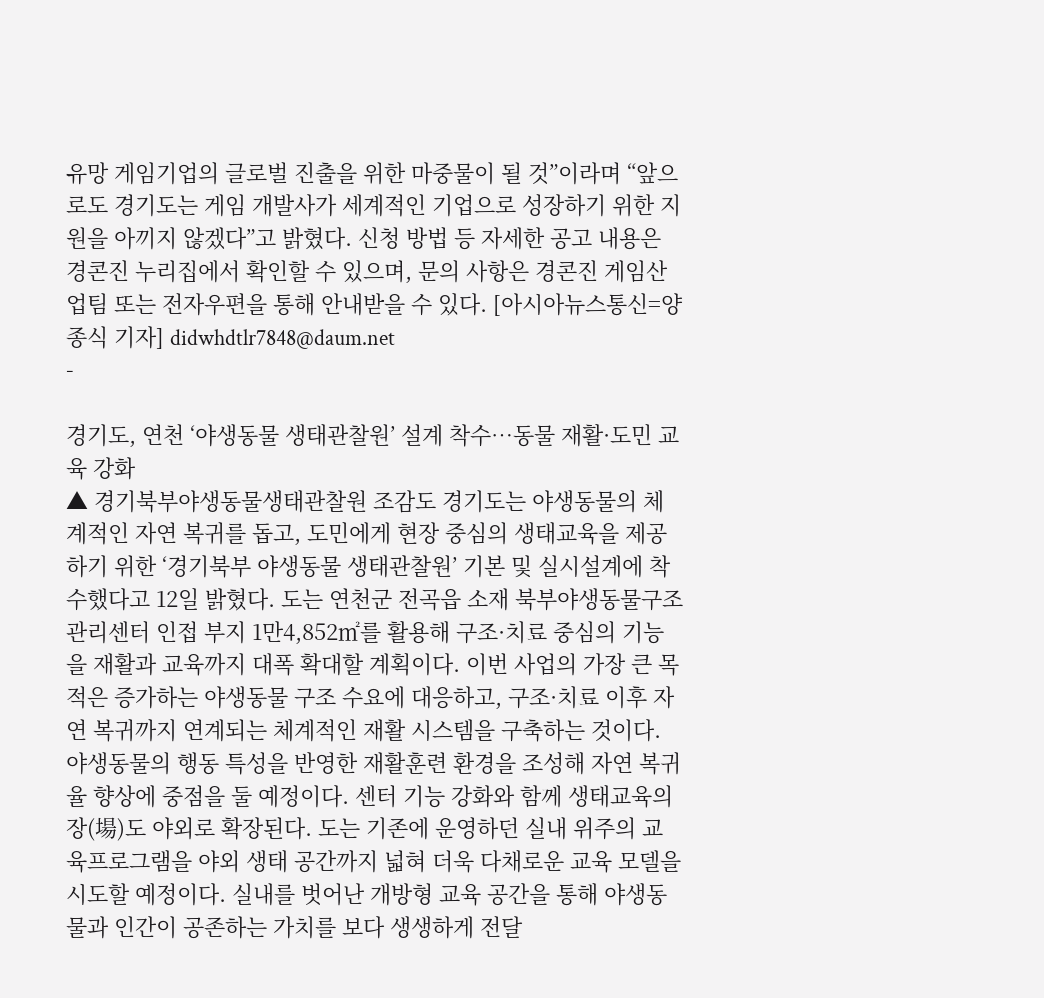유망 게임기업의 글로벌 진출을 위한 마중물이 될 것”이라며 “앞으로도 경기도는 게임 개발사가 세계적인 기업으로 성장하기 위한 지원을 아끼지 않겠다”고 밝혔다. 신청 방법 등 자세한 공고 내용은 경콘진 누리집에서 확인할 수 있으며, 문의 사항은 경콘진 게임산업팀 또는 전자우편을 통해 안내받을 수 있다. [아시아뉴스통신=양종식 기자] didwhdtlr7848@daum.net
-

경기도, 연천 ‘야생동물 생태관찰원’ 설계 착수…동물 재활·도민 교육 강화
▲ 경기북부야생동물생태관찰원 조감도 경기도는 야생동물의 체계적인 자연 복귀를 돕고, 도민에게 현장 중심의 생태교육을 제공하기 위한 ‘경기북부 야생동물 생태관찰원’ 기본 및 실시설계에 착수했다고 12일 밝혔다. 도는 연천군 전곡읍 소재 북부야생동물구조관리센터 인접 부지 1만4,852㎡를 활용해 구조·치료 중심의 기능을 재활과 교육까지 대폭 확대할 계획이다. 이번 사업의 가장 큰 목적은 증가하는 야생동물 구조 수요에 대응하고, 구조·치료 이후 자연 복귀까지 연계되는 체계적인 재활 시스템을 구축하는 것이다. 야생동물의 행동 특성을 반영한 재활훈련 환경을 조성해 자연 복귀율 향상에 중점을 둘 예정이다. 센터 기능 강화와 함께 생태교육의 장(場)도 야외로 확장된다. 도는 기존에 운영하던 실내 위주의 교육프로그램을 야외 생태 공간까지 넓혀 더욱 다채로운 교육 모델을 시도할 예정이다. 실내를 벗어난 개방형 교육 공간을 통해 야생동물과 인간이 공존하는 가치를 보다 생생하게 전달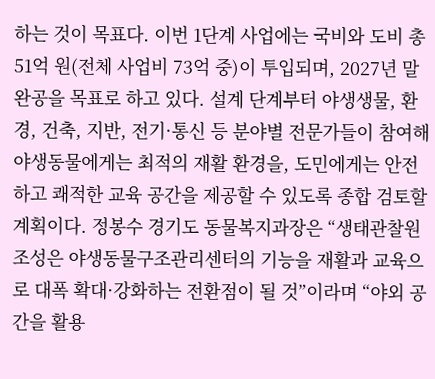하는 것이 목표다. 이번 1단계 사업에는 국비와 도비 총 51억 원(전체 사업비 73억 중)이 투입되며, 2027년 말 완공을 목표로 하고 있다. 설계 단계부터 야생생물, 환경, 건축, 지반, 전기·통신 등 분야별 전문가들이 참여해 야생동물에게는 최적의 재활 환경을, 도민에게는 안전하고 쾌적한 교육 공간을 제공할 수 있도록 종합 검토할 계획이다. 정봉수 경기도 동물복지과장은 “생태관찰원 조성은 야생동물구조관리센터의 기능을 재활과 교육으로 대폭 확대·강화하는 전환점이 될 것”이라며 “야외 공간을 활용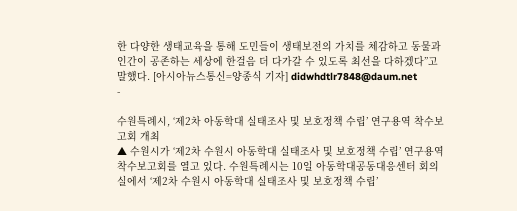한 다양한 생태교육을 통해 도민들이 생태보전의 가치를 체감하고 동물과 인간이 공존하는 세상에 한걸음 더 다가갈 수 있도록 최선을 다하겠다”고 말했다. [아시아뉴스통신=양종식 기자] didwhdtlr7848@daum.net
-

수원특례시, ‘제2차 아동학대 실태조사 및 보호정책 수립’ 연구용역 착수보고회 개최
▲ 수원시가 ‘제2차 수원시 아동학대 실태조사 및 보호정책 수립’ 연구용역 착수보고회를 열고 있다. 수원특례시는 10일 아동학대공동대응센터 회의실에서 ‘제2차 수원시 아동학대 실태조사 및 보호정책 수립’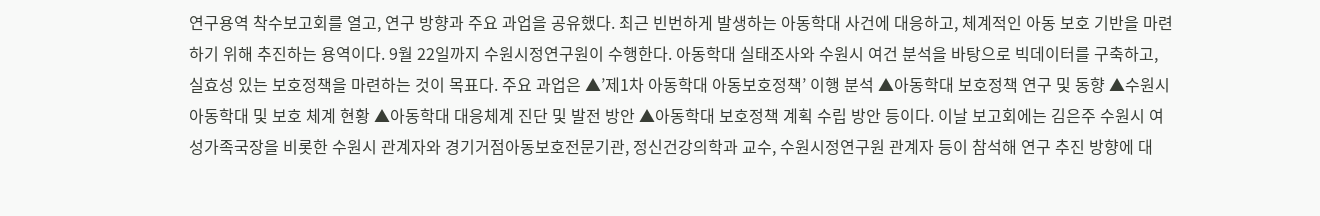연구용역 착수보고회를 열고, 연구 방향과 주요 과업을 공유했다. 최근 빈번하게 발생하는 아동학대 사건에 대응하고, 체계적인 아동 보호 기반을 마련하기 위해 추진하는 용역이다. 9월 22일까지 수원시정연구원이 수행한다. 아동학대 실태조사와 수원시 여건 분석을 바탕으로 빅데이터를 구축하고, 실효성 있는 보호정책을 마련하는 것이 목표다. 주요 과업은 ▲’제1차 아동학대 아동보호정책’ 이행 분석 ▲아동학대 보호정책 연구 및 동향 ▲수원시 아동학대 및 보호 체계 현황 ▲아동학대 대응체계 진단 및 발전 방안 ▲아동학대 보호정책 계획 수립 방안 등이다. 이날 보고회에는 김은주 수원시 여성가족국장을 비롯한 수원시 관계자와 경기거점아동보호전문기관, 정신건강의학과 교수, 수원시정연구원 관계자 등이 참석해 연구 추진 방향에 대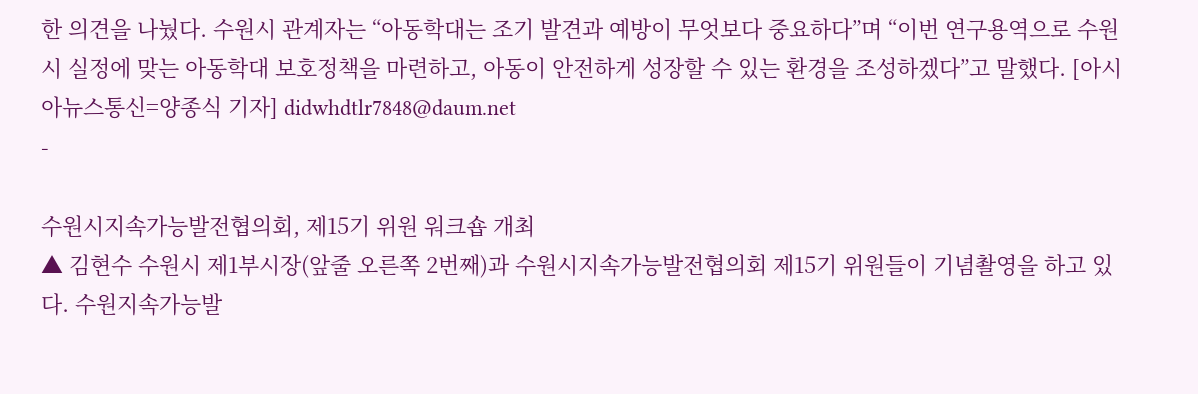한 의견을 나눴다. 수원시 관계자는 “아동학대는 조기 발견과 예방이 무엇보다 중요하다”며 “이번 연구용역으로 수원시 실정에 맞는 아동학대 보호정책을 마련하고, 아동이 안전하게 성장할 수 있는 환경을 조성하겠다”고 말했다. [아시아뉴스통신=양종식 기자] didwhdtlr7848@daum.net
-

수원시지속가능발전협의회, 제15기 위원 워크숍 개최
▲ 김현수 수원시 제1부시장(앞줄 오른쪽 2번째)과 수원시지속가능발전협의회 제15기 위원들이 기념촬영을 하고 있다. 수원지속가능발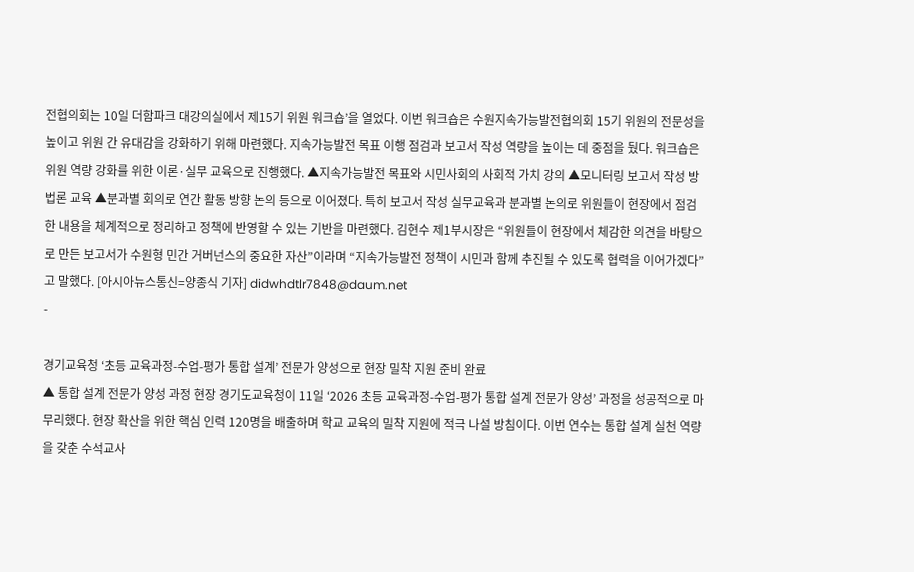전협의회는 10일 더함파크 대강의실에서 제15기 위원 워크숍’을 열었다. 이번 워크숍은 수원지속가능발전협의회 15기 위원의 전문성을 높이고 위원 간 유대감을 강화하기 위해 마련했다. 지속가능발전 목표 이행 점검과 보고서 작성 역량을 높이는 데 중점을 뒀다. 워크숍은 위원 역량 강화를 위한 이론·실무 교육으로 진행했다. ▲지속가능발전 목표와 시민사회의 사회적 가치 강의 ▲모니터링 보고서 작성 방법론 교육 ▲분과별 회의로 연간 활동 방향 논의 등으로 이어졌다. 특히 보고서 작성 실무교육과 분과별 논의로 위원들이 현장에서 점검한 내용을 체계적으로 정리하고 정책에 반영할 수 있는 기반을 마련했다. 김현수 제1부시장은 “위원들이 현장에서 체감한 의견을 바탕으로 만든 보고서가 수원형 민간 거버넌스의 중요한 자산”이라며 “지속가능발전 정책이 시민과 함께 추진될 수 있도록 협력을 이어가겠다”고 말했다. [아시아뉴스통신=양종식 기자] didwhdtlr7848@daum.net
-

경기교육청 ‘초등 교육과정-수업-평가 통합 설계’ 전문가 양성으로 현장 밀착 지원 준비 완료
▲ 통합 설계 전문가 양성 과정 현장 경기도교육청이 11일 ‘2026 초등 교육과정-수업-평가 통합 설계 전문가 양성’ 과정을 성공적으로 마무리했다. 현장 확산을 위한 핵심 인력 120명을 배출하며 학교 교육의 밀착 지원에 적극 나설 방침이다. 이번 연수는 통합 설계 실천 역량을 갖춘 수석교사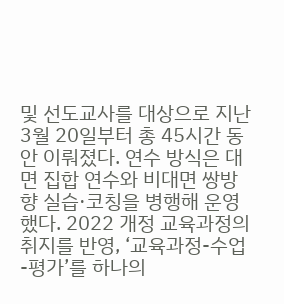및 선도교사를 대상으로 지난 3월 20일부터 총 45시간 동안 이뤄졌다. 연수 방식은 대면 집합 연수와 비대면 쌍방향 실습·코칭을 병행해 운영했다. 2022 개정 교육과정의 취지를 반영, ‘교육과정-수업-평가’를 하나의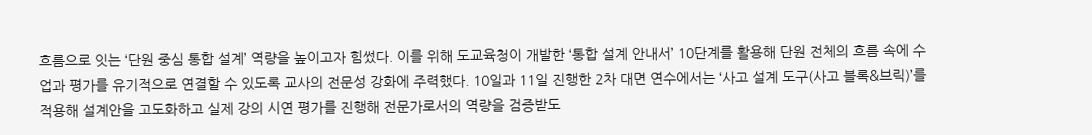흐름으로 잇는 ‘단원 중심 통합 설계’ 역량을 높이고자 힘썼다. 이를 위해 도교육청이 개발한 ‘통합 설계 안내서’ 10단계를 활용해 단원 전체의 흐름 속에 수업과 평가를 유기적으로 연결할 수 있도록 교사의 전문성 강화에 주력했다. 10일과 11일 진행한 2차 대면 연수에서는 ‘사고 설계 도구(사고 블록&브릭)’를 적용해 설계안을 고도화하고 실제 강의 시연 평가를 진행해 전문가로서의 역량을 검증받도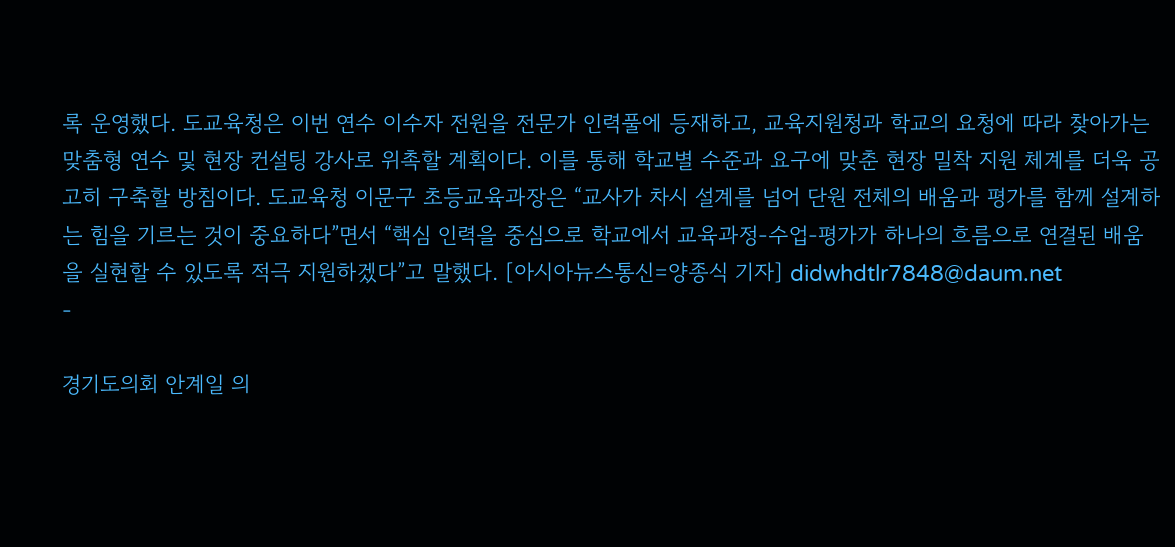록 운영했다. 도교육청은 이번 연수 이수자 전원을 전문가 인력풀에 등재하고, 교육지원청과 학교의 요청에 따라 찾아가는 맞춤형 연수 및 현장 컨설팅 강사로 위촉할 계획이다. 이를 통해 학교별 수준과 요구에 맞춘 현장 밀착 지원 체계를 더욱 공고히 구축할 방침이다. 도교육청 이문구 초등교육과장은 “교사가 차시 설계를 넘어 단원 전체의 배움과 평가를 함께 설계하는 힘을 기르는 것이 중요하다”면서 “핵심 인력을 중심으로 학교에서 교육과정-수업-평가가 하나의 흐름으로 연결된 배움을 실현할 수 있도록 적극 지원하겠다”고 말했다. [아시아뉴스통신=양종식 기자] didwhdtlr7848@daum.net
-

경기도의회 안계일 의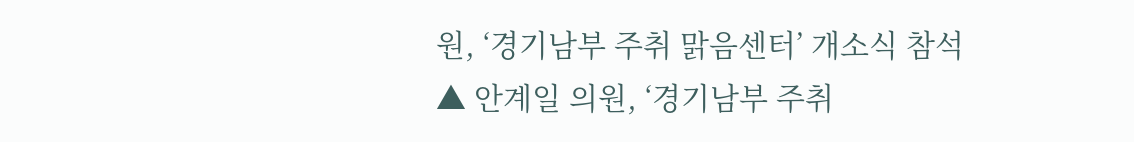원, ‘경기남부 주취 맑음센터’ 개소식 참석
▲ 안계일 의원, ‘경기남부 주취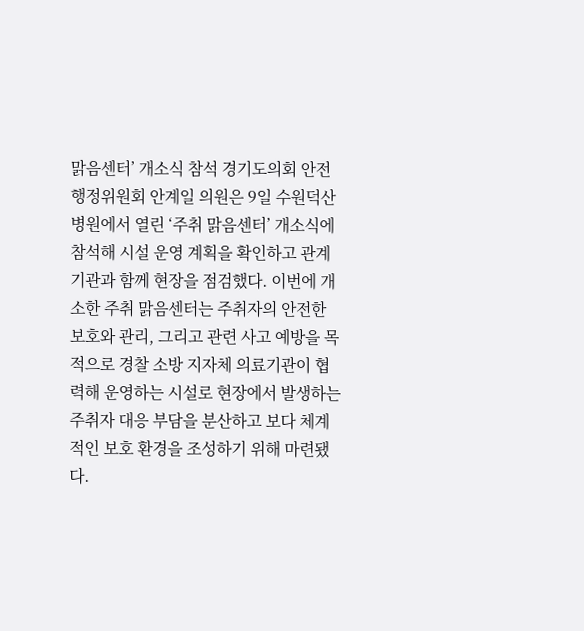맑음센터’ 개소식 참석 경기도의회 안전행정위원회 안계일 의원은 9일 수원덕산병원에서 열린 ‘주취 맑음센터’ 개소식에 참석해 시설 운영 계획을 확인하고 관계기관과 함께 현장을 점검했다. 이번에 개소한 주취 맑음센터는 주취자의 안전한 보호와 관리, 그리고 관련 사고 예방을 목적으로 경찰 소방 지자체 의료기관이 협력해 운영하는 시설로 현장에서 발생하는 주취자 대응 부담을 분산하고 보다 체계적인 보호 환경을 조성하기 위해 마련됐다.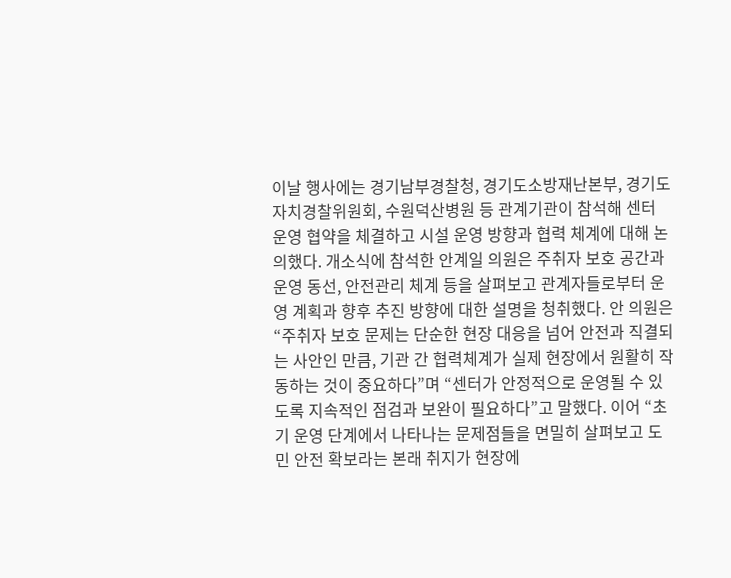이날 행사에는 경기남부경찰청, 경기도소방재난본부, 경기도 자치경찰위원회, 수원덕산병원 등 관계기관이 참석해 센터 운영 협약을 체결하고 시설 운영 방향과 협력 체계에 대해 논의했다. 개소식에 참석한 안계일 의원은 주취자 보호 공간과 운영 동선, 안전관리 체계 등을 살펴보고 관계자들로부터 운영 계획과 향후 추진 방향에 대한 설명을 청취했다. 안 의원은 “주취자 보호 문제는 단순한 현장 대응을 넘어 안전과 직결되는 사안인 만큼, 기관 간 협력체계가 실제 현장에서 원활히 작동하는 것이 중요하다”며 “센터가 안정적으로 운영될 수 있도록 지속적인 점검과 보완이 필요하다”고 말했다. 이어 “초기 운영 단계에서 나타나는 문제점들을 면밀히 살펴보고 도민 안전 확보라는 본래 취지가 현장에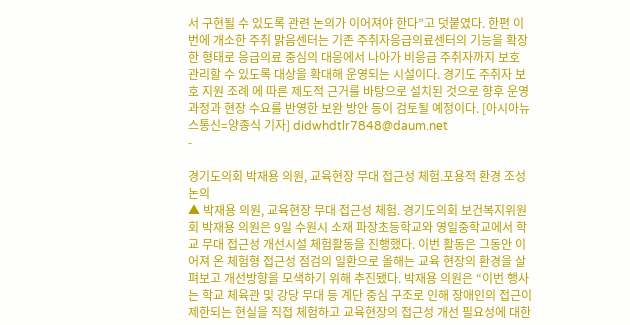서 구현될 수 있도록 관련 논의가 이어져야 한다”고 덧붙였다. 한편 이번에 개소한 주취 맑음센터는 기존 주취자응급의료센터의 기능을 확장한 형태로 응급의료 중심의 대응에서 나아가 비응급 주취자까지 보호 관리할 수 있도록 대상을 확대해 운영되는 시설이다. 경기도 주취자 보호 지원 조례 에 따른 제도적 근거를 바탕으로 설치된 것으로 향후 운영 과정과 현장 수요를 반영한 보완 방안 등이 검토될 예정이다. [아시아뉴스통신=양종식 기자] didwhdtlr7848@daum.net
-

경기도의회 박재용 의원, 교육현장 무대 접근성 체험.포용적 환경 조성 논의
▲ 박재용 의원, 교육현장 무대 접근성 체험. 경기도의회 보건복지위원회 박재용 의원은 9일 수원시 소재 파장초등학교와 영일중학교에서 학교 무대 접근성 개선시설 체험활동을 진행했다. 이번 활동은 그동안 이어져 온 체험형 접근성 점검의 일환으로 올해는 교육 현장의 환경을 살펴보고 개선방향을 모색하기 위해 추진됐다. 박재용 의원은 “이번 행사는 학교 체육관 및 강당 무대 등 계단 중심 구조로 인해 장애인의 접근이 제한되는 현실을 직접 체험하고 교육현장의 접근성 개선 필요성에 대한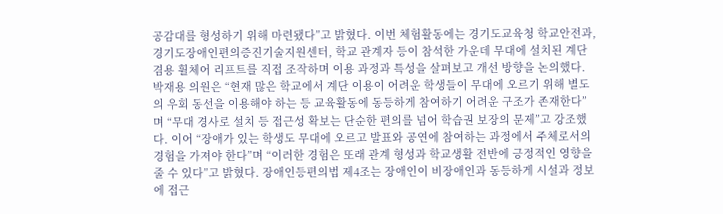공감대를 형성하기 위해 마련됐다”고 밝혔다. 이번 체험활동에는 경기도교육청 학교안전과, 경기도장애인편의증진기술지원센터, 학교 관계자 등이 참석한 가운데 무대에 설치된 계단겸용 휠체어 리프트를 직접 조작하며 이용 과정과 특성을 살펴보고 개선 방향을 논의했다. 박재용 의원은 “현재 많은 학교에서 계단 이용이 어려운 학생들이 무대에 오르기 위해 별도의 우회 동선을 이용해야 하는 등 교육활동에 동등하게 참여하기 어려운 구조가 존재한다”며 “무대 경사로 설치 등 접근성 확보는 단순한 편의를 넘어 학습권 보장의 문제”고 강조했다. 이어 “장애가 있는 학생도 무대에 오르고 발표와 공연에 참여하는 과정에서 주체로서의 경험을 가져야 한다”며 “이러한 경험은 또래 관계 형성과 학교생활 전반에 긍정적인 영향을 줄 수 있다”고 밝혔다. 장애인등편의법 제4조는 장애인이 비장애인과 동등하게 시설과 정보에 접근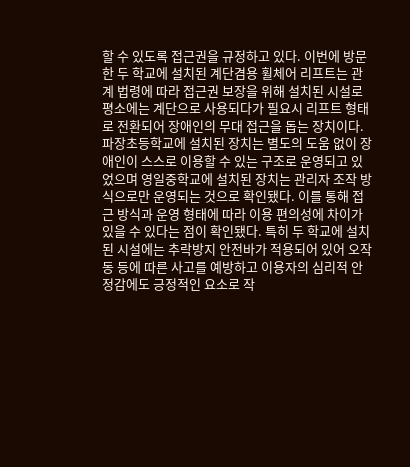할 수 있도록 접근권을 규정하고 있다. 이번에 방문한 두 학교에 설치된 계단겸용 휠체어 리프트는 관계 법령에 따라 접근권 보장을 위해 설치된 시설로 평소에는 계단으로 사용되다가 필요시 리프트 형태로 전환되어 장애인의 무대 접근을 돕는 장치이다. 파장초등학교에 설치된 장치는 별도의 도움 없이 장애인이 스스로 이용할 수 있는 구조로 운영되고 있었으며 영일중학교에 설치된 장치는 관리자 조작 방식으로만 운영되는 것으로 확인됐다. 이를 통해 접근 방식과 운영 형태에 따라 이용 편의성에 차이가 있을 수 있다는 점이 확인됐다. 특히 두 학교에 설치된 시설에는 추락방지 안전바가 적용되어 있어 오작동 등에 따른 사고를 예방하고 이용자의 심리적 안정감에도 긍정적인 요소로 작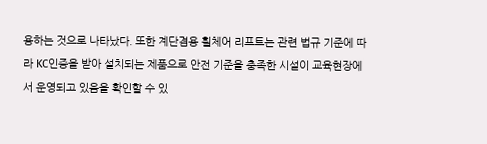용하는 것으로 나타났다. 또한 계단겸용 휠체어 리프트는 관련 법규 기준에 따라 KC인증을 받아 설치되는 제품으로 안전 기준을 충족한 시설이 교육현장에서 운영되고 있음을 확인할 수 있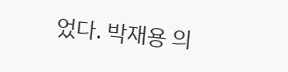었다. 박재용 의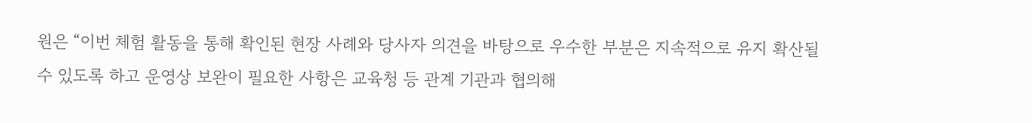원은 “이번 체험 활동을 통해 확인된 현장 사례와 당사자 의견을 바탕으로 우수한 부분은 지속적으로 유지 확산될 수 있도록 하고 운영상 보완이 필요한 사항은 교육청 등 관계 기관과 협의해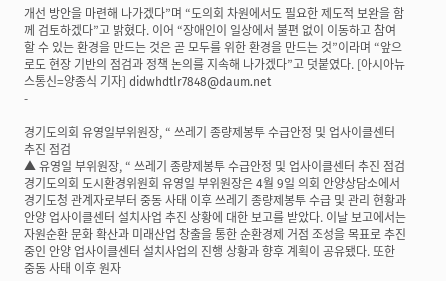개선 방안을 마련해 나가겠다”며 “도의회 차원에서도 필요한 제도적 보완을 함께 검토하겠다”고 밝혔다. 이어 “장애인이 일상에서 불편 없이 이동하고 참여할 수 있는 환경을 만드는 것은 곧 모두를 위한 환경을 만드는 것”이라며 “앞으로도 현장 기반의 점검과 정책 논의를 지속해 나가겠다”고 덧붙였다. [아시아뉴스통신=양종식 기자] didwhdtlr7848@daum.net
-

경기도의회 유영일부위원장, “ 쓰레기 종량제봉투 수급안정 및 업사이클센터 추진 점검
▲ 유영일 부위원장, “ 쓰레기 종량제봉투 수급안정 및 업사이클센터 추진 점검 경기도의회 도시환경위원회 유영일 부위원장은 4월 9일 의회 안양상담소에서 경기도청 관계자로부터 중동 사태 이후 쓰레기 종량제봉투 수급 및 관리 현황과 안양 업사이클센터 설치사업 추진 상황에 대한 보고를 받았다. 이날 보고에서는 자원순환 문화 확산과 미래산업 창출을 통한 순환경제 거점 조성을 목표로 추진 중인 안양 업사이클센터 설치사업의 진행 상황과 향후 계획이 공유됐다. 또한 중동 사태 이후 원자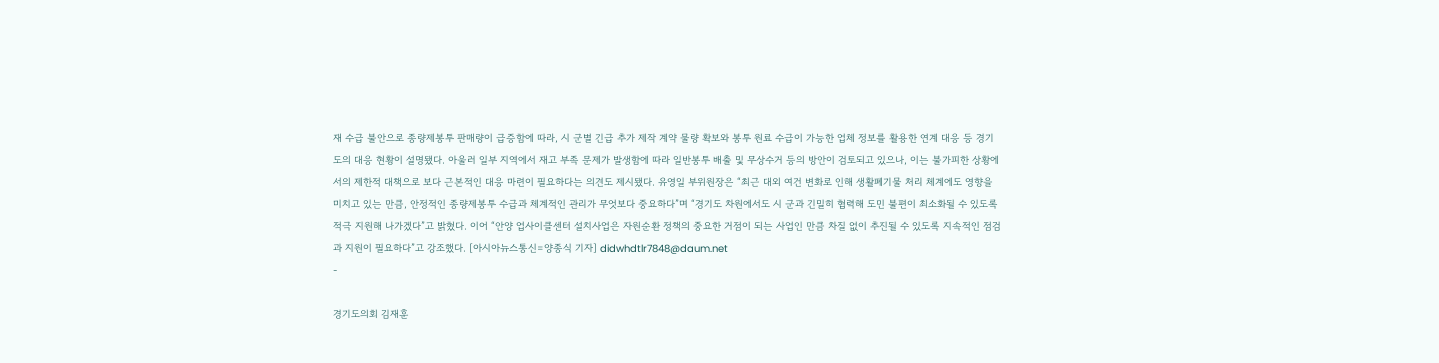재 수급 불안으로 종량제봉투 판매량이 급증함에 따라, 시 군별 긴급 추가 제작 계약 물량 확보와 봉투 원료 수급이 가능한 업체 정보를 활용한 연계 대응 등 경기도의 대응 현황이 설명됐다. 아울러 일부 지역에서 재고 부족 문제가 발생함에 따라 일반봉투 배출 및 무상수거 등의 방안이 검토되고 있으나, 이는 불가피한 상황에서의 제한적 대책으로 보다 근본적인 대응 마련이 필요하다는 의견도 제시됐다. 유영일 부위원장은 “최근 대외 여건 변화로 인해 생활폐기물 처리 체계에도 영향을 미치고 있는 만큼, 안정적인 종량제봉투 수급과 체계적인 관리가 무엇보다 중요하다”며 “경기도 차원에서도 시 군과 긴밀히 협력해 도민 불편이 최소화될 수 있도록 적극 지원해 나가겠다”고 밝혔다. 이어 “안양 업사이클센터 설치사업은 자원순환 정책의 중요한 거점이 되는 사업인 만큼 차질 없이 추진될 수 있도록 지속적인 점검과 지원이 필요하다”고 강조했다. [아시아뉴스통신=양종식 기자] didwhdtlr7848@daum.net
-

경기도의회 김재훈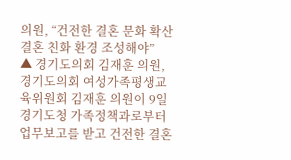의원, “건전한 결혼 문화 확산 결혼 친화 환경 조성해야”
▲ 경기도의회 김재훈 의원, 경기도의회 여성가족평생교육위원회 김재훈 의원이 9일 경기도청 가족정책과로부터 업무보고를 받고 건전한 결혼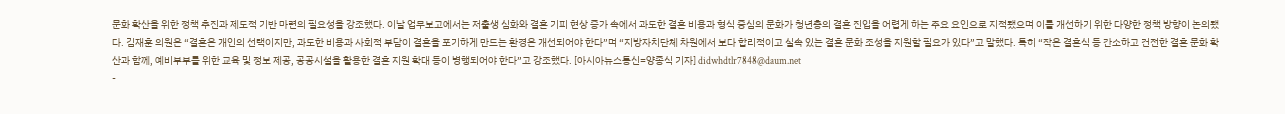문화 확산을 위한 정책 추진과 제도적 기반 마련의 필요성을 강조했다. 이날 업무보고에서는 저출생 심화와 결혼 기피 현상 증가 속에서 과도한 결혼 비용과 형식 중심의 문화가 청년층의 결혼 진입을 어렵게 하는 주요 요인으로 지적됐으며 이를 개선하기 위한 다양한 정책 방향이 논의됐다. 김재훈 의원은 “결혼은 개인의 선택이지만, 과도한 비용과 사회적 부담이 결혼을 포기하게 만드는 환경은 개선되어야 한다”며 “지방자치단체 차원에서 보다 합리적이고 실속 있는 결혼 문화 조성을 지원할 필요가 있다”고 말했다. 특히 “작은 결혼식 등 간소하고 건전한 결혼 문화 확산과 함께, 예비부부를 위한 교육 및 정보 제공, 공공시설을 활용한 결혼 지원 확대 등이 병행되어야 한다”고 강조했다. [아시아뉴스통신=양종식 기자] didwhdtlr7848@daum.net
-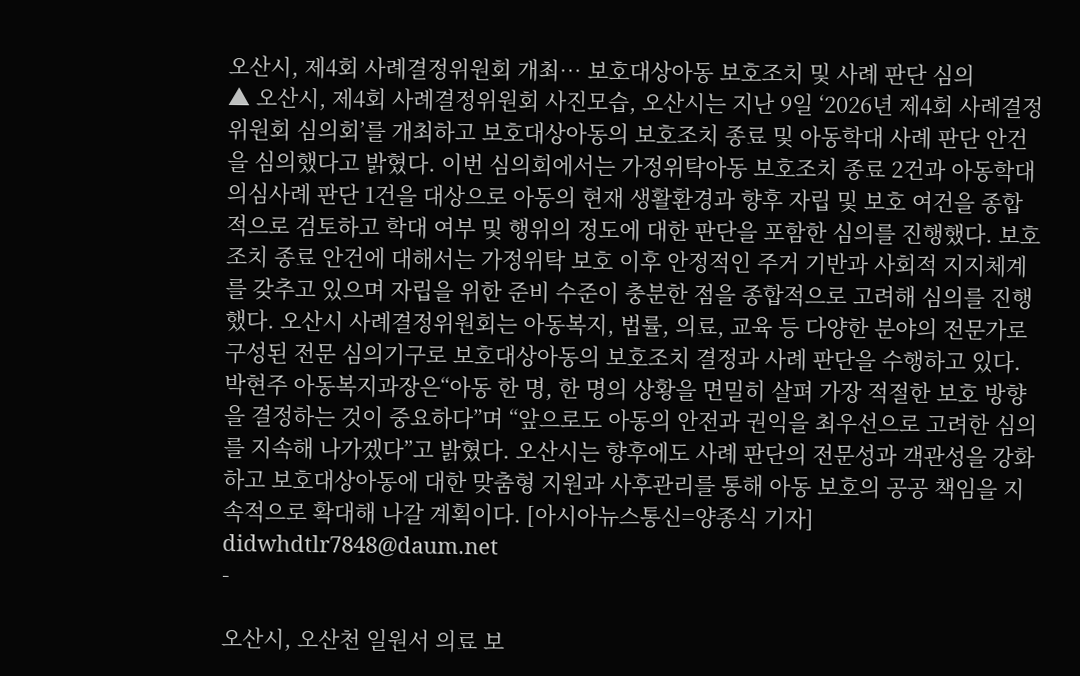오산시, 제4회 사례결정위원회 개최… 보호대상아동 보호조치 및 사례 판단 심의
▲ 오산시, 제4회 사례결정위원회 사진모습, 오산시는 지난 9일 ‘2026년 제4회 사례결정위원회 심의회’를 개최하고 보호대상아동의 보호조치 종료 및 아동학대 사례 판단 안건을 심의했다고 밝혔다. 이번 심의회에서는 가정위탁아동 보호조치 종료 2건과 아동학대 의심사례 판단 1건을 대상으로 아동의 현재 생활환경과 향후 자립 및 보호 여건을 종합적으로 검토하고 학대 여부 및 행위의 정도에 대한 판단을 포함한 심의를 진행했다. 보호조치 종료 안건에 대해서는 가정위탁 보호 이후 안정적인 주거 기반과 사회적 지지체계를 갖추고 있으며 자립을 위한 준비 수준이 충분한 점을 종합적으로 고려해 심의를 진행했다. 오산시 사례결정위원회는 아동복지, 법률, 의료, 교육 등 다양한 분야의 전문가로 구성된 전문 심의기구로 보호대상아동의 보호조치 결정과 사례 판단을 수행하고 있다. 박현주 아동복지과장은“아동 한 명, 한 명의 상황을 면밀히 살펴 가장 적절한 보호 방향을 결정하는 것이 중요하다”며 “앞으로도 아동의 안전과 권익을 최우선으로 고려한 심의를 지속해 나가겠다”고 밝혔다. 오산시는 향후에도 사례 판단의 전문성과 객관성을 강화하고 보호대상아동에 대한 맞춤형 지원과 사후관리를 통해 아동 보호의 공공 책임을 지속적으로 확대해 나갈 계획이다. [아시아뉴스통신=양종식 기자] didwhdtlr7848@daum.net
-

오산시, 오산천 일원서 의료 보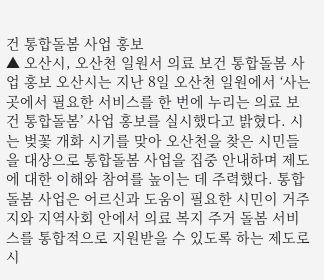건 통합돌봄 사업 홍보
▲ 오산시, 오산천 일원서 의료 보건 통합돌봄 사업 홍보 오산시는 지난 8일 오산천 일원에서 ‘사는 곳에서 필요한 서비스를 한 번에 누리는 의료 보건 통합돌봄’ 사업 홍보를 실시했다고 밝혔다. 시는 벚꽃 개화 시기를 맞아 오산천을 찾은 시민들을 대상으로 통합돌봄 사업을 집중 안내하며 제도에 대한 이해와 참여를 높이는 데 주력했다. 통합돌봄 사업은 어르신과 도움이 필요한 시민이 거주지와 지역사회 안에서 의료 복지 주거 돌봄 서비스를 통합적으로 지원받을 수 있도록 하는 제도로 시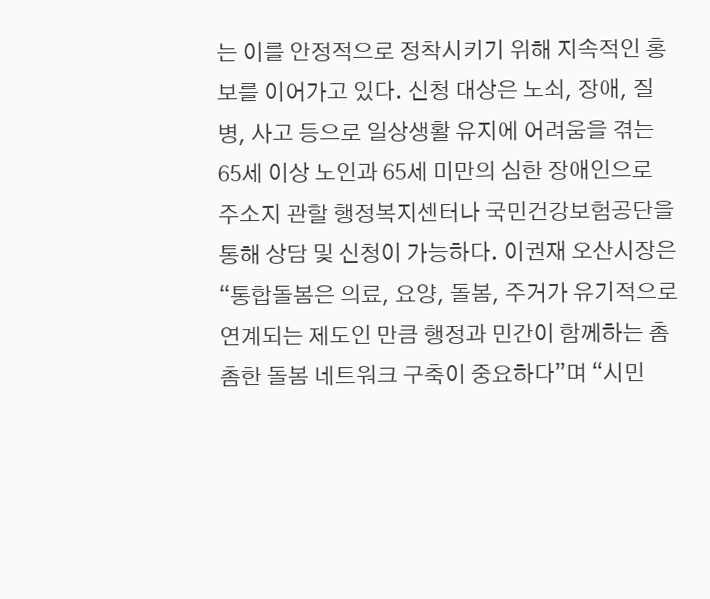는 이를 안정적으로 정착시키기 위해 지속적인 홍보를 이어가고 있다. 신청 대상은 노쇠, 장애, 질병, 사고 등으로 일상생활 유지에 어려움을 겪는 65세 이상 노인과 65세 미만의 심한 장애인으로 주소지 관할 행정복지센터나 국민건강보험공단을 통해 상담 및 신청이 가능하다. 이권재 오산시장은 “통합돌봄은 의료, 요양, 돌봄, 주거가 유기적으로 연계되는 제도인 만큼 행정과 민간이 함께하는 촘촘한 돌봄 네트워크 구축이 중요하다”며 “시민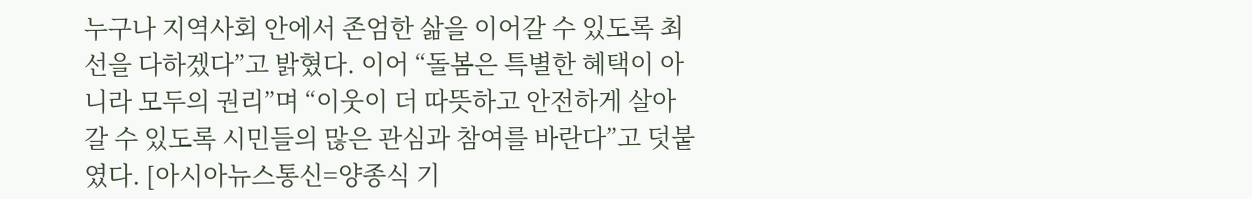누구나 지역사회 안에서 존엄한 삶을 이어갈 수 있도록 최선을 다하겠다”고 밝혔다. 이어 “돌봄은 특별한 혜택이 아니라 모두의 권리”며 “이웃이 더 따뜻하고 안전하게 살아갈 수 있도록 시민들의 많은 관심과 참여를 바란다”고 덧붙였다. [아시아뉴스통신=양종식 기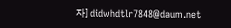자] didwhdtlr7848@daum.net